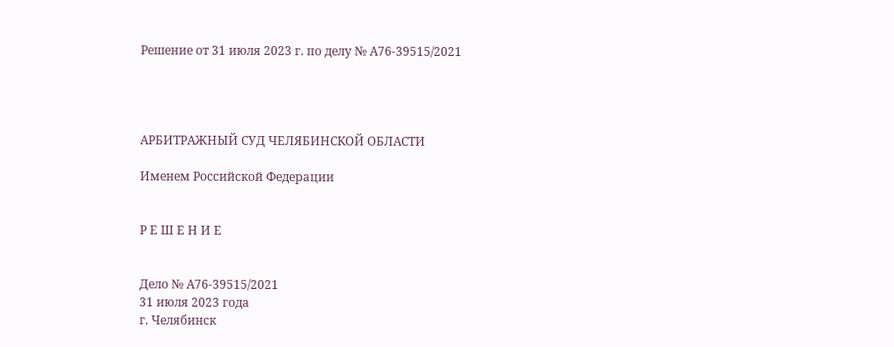Решение от 31 июля 2023 г. по делу № А76-39515/2021




АРБИТРАЖНЫЙ СУД ЧЕЛЯБИНСКОЙ ОБЛАСТИ

Именем Российской Федерации


Р Е Ш Е Н И Е


Дело № А76-39515/2021
31 июля 2023 года
г. Челябинск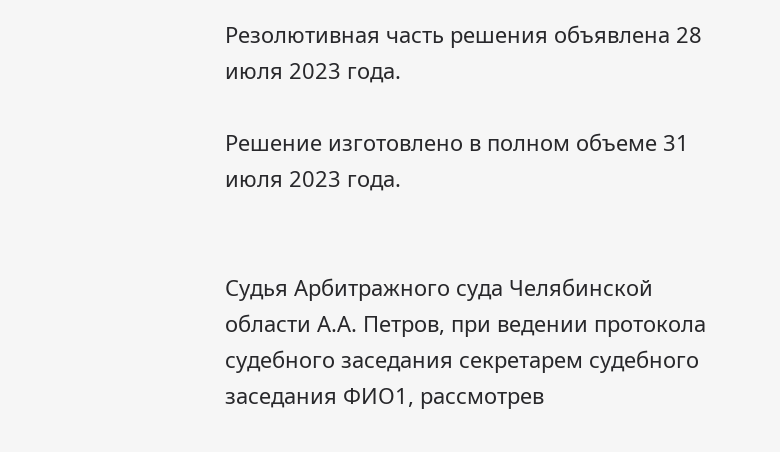Резолютивная часть решения объявлена 28 июля 2023 года.

Решение изготовлено в полном объеме 31 июля 2023 года.


Судья Арбитражного суда Челябинской области А.А. Петров, при ведении протокола судебного заседания секретарем судебного заседания ФИО1, рассмотрев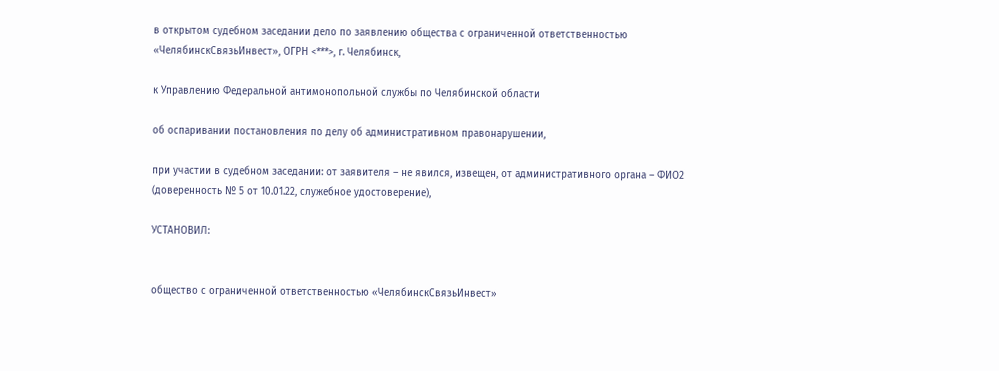в открытом судебном заседании дело по заявлению общества с ограниченной ответственностью «ЧелябинскСвязьИнвест», ОГРН <***>, г. Челябинск,

к Управлению Федеральной антимонопольной службы по Челябинской области

об оспаривании постановления по делу об административном правонарушении,

при участии в судебном заседании: от заявителя – не явился, извещен, от административного органа – ФИО2 (доверенность № 5 от 10.01.22, служебное удостоверение),

УСТАНОВИЛ:


общество с ограниченной ответственностью «ЧелябинскСвязьИнвест»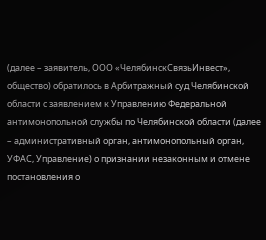(далее – заявитель, ООО «ЧелябинскСвязьИнвест», общество) обратилось в Арбитражный суд Челябинской области с заявлением к Управлению Федеральной антимонопольной службы по Челябинской области (далее – административный орган, антимонопольный орган, УФАС, Управление) о признании незаконным и отмене постановления о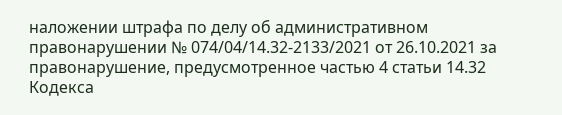наложении штрафа по делу об административном правонарушении № 074/04/14.32-2133/2021 от 26.10.2021 за правонарушение, предусмотренное частью 4 статьи 14.32 Кодекса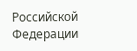Российской Федерации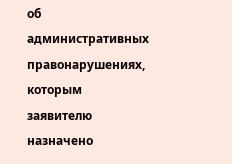об административных правонарушениях, которым заявителю назначено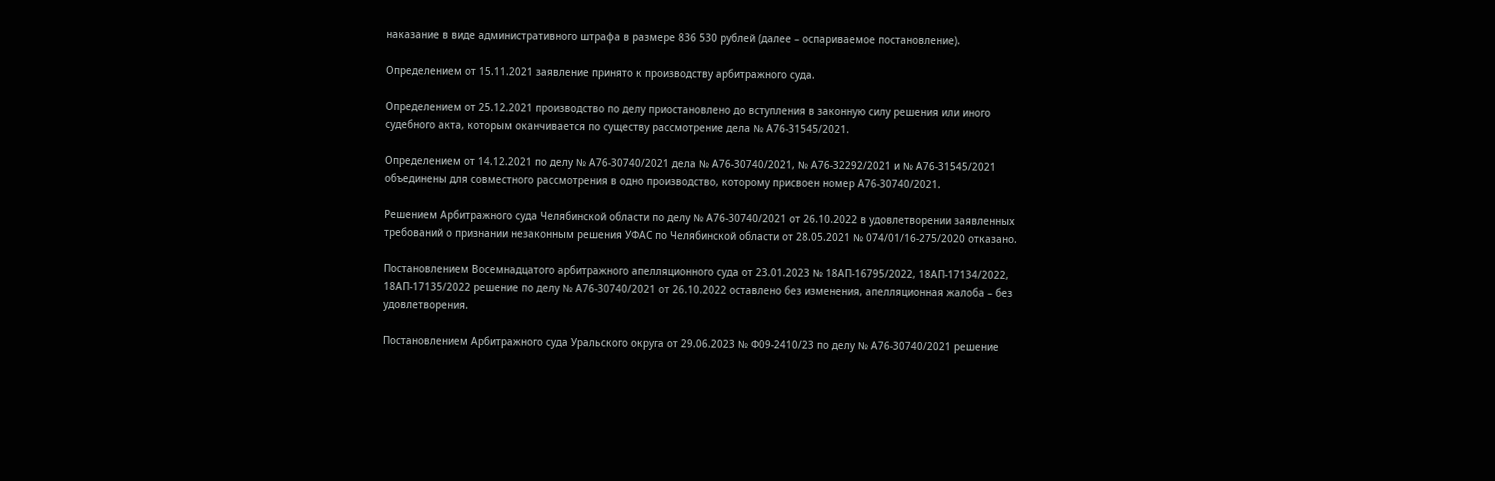наказание в виде административного штрафа в размере 836 530 рублей (далее – оспариваемое постановление).

Определением от 15.11.2021 заявление принято к производству арбитражного суда.

Определением от 25.12.2021 производство по делу приостановлено до вступления в законную силу решения или иного судебного акта, которым оканчивается по существу рассмотрение дела № А76-31545/2021.

Определением от 14.12.2021 по делу № А76-30740/2021 дела № А76-30740/2021, № А76-32292/2021 и № А76-31545/2021 объединены для совместного рассмотрения в одно производство, которому присвоен номер А76-30740/2021.

Решением Арбитражного суда Челябинской области по делу № А76-30740/2021 от 26.10.2022 в удовлетворении заявленных требований о признании незаконным решения УФАС по Челябинской области от 28.05.2021 № 074/01/16-275/2020 отказано.

Постановлением Восемнадцатого арбитражного апелляционного суда от 23.01.2023 № 18АП-16795/2022, 18АП-17134/2022, 18АП-17135/2022 решение по делу № А76-30740/2021 от 26.10.2022 оставлено без изменения, апелляционная жалоба – без удовлетворения.

Постановлением Арбитражного суда Уральского округа от 29.06.2023 № Ф09-2410/23 по делу № А76-30740/2021 решение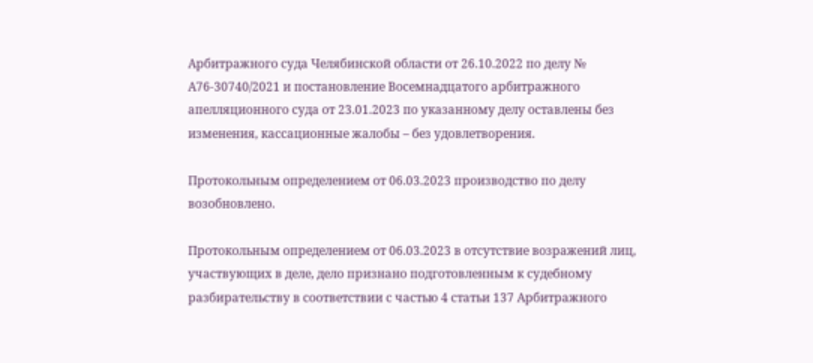Арбитражного суда Челябинской области от 26.10.2022 по делу № А76-30740/2021 и постановление Восемнадцатого арбитражного апелляционного суда от 23.01.2023 по указанному делу оставлены без изменения, кассационные жалобы – без удовлетворения.

Протокольным определением от 06.03.2023 производство по делу возобновлено.

Протокольным определением от 06.03.2023 в отсутствие возражений лиц, участвующих в деле, дело признано подготовленным к судебному разбирательству в соответствии с частью 4 статьи 137 Арбитражного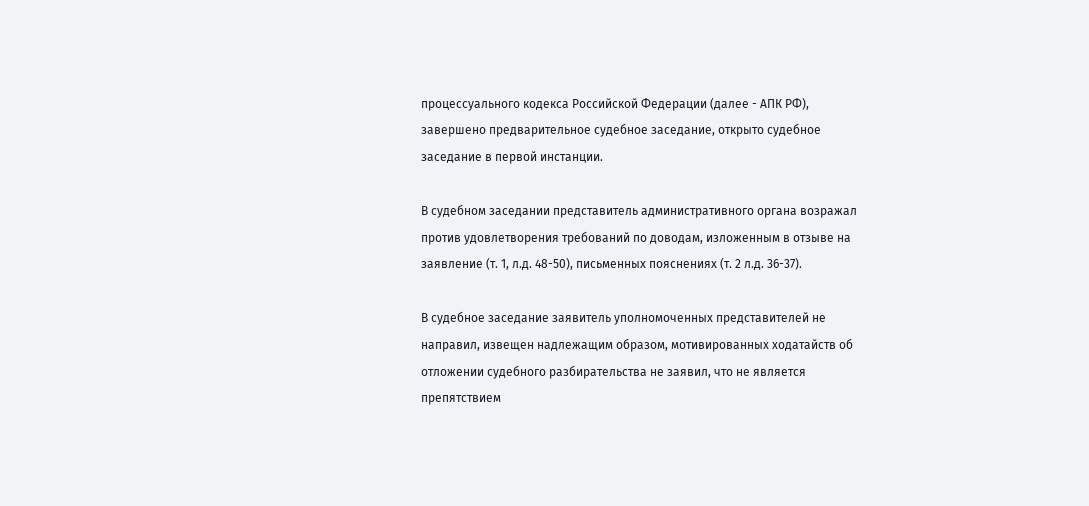процессуального кодекса Российской Федерации (далее - АПК РФ), завершено предварительное судебное заседание, открыто судебное заседание в первой инстанции.

В судебном заседании представитель административного органа возражал против удовлетворения требований по доводам, изложенным в отзыве на заявление (т. 1, л.д. 48-50), письменных пояснениях (т. 2 л.д. 36-37).

В судебное заседание заявитель уполномоченных представителей не направил, извещен надлежащим образом, мотивированных ходатайств об отложении судебного разбирательства не заявил, что не является препятствием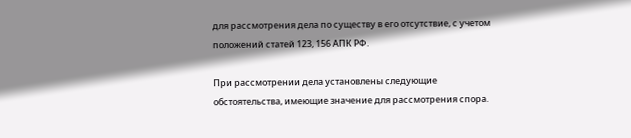для рассмотрения дела по существу в его отсутствие, с учетом положений статей 123, 156 АПК РФ.

При рассмотрении дела установлены следующие обстоятельства, имеющие значение для рассмотрения спора.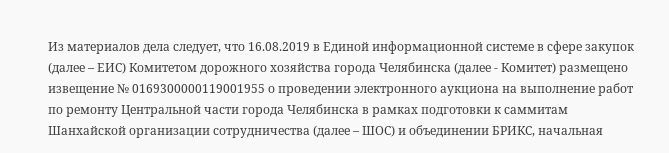Из материалов дела следует, что 16.08.2019 в Единой информационной системе в сфере закупок (далее – ЕИС) Комитетом дорожного хозяйства города Челябинска (далее - Комитет) размещено извещение № 0169300000119001955 о проведении электронного аукциона на выполнение работ по ремонту Центральной части города Челябинска в рамках подготовки к саммитам Шанхайской организации сотрудничества (далее – ШОС) и объединении БРИКС, начальная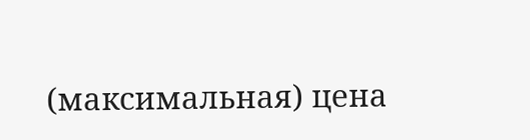(максимальная) цена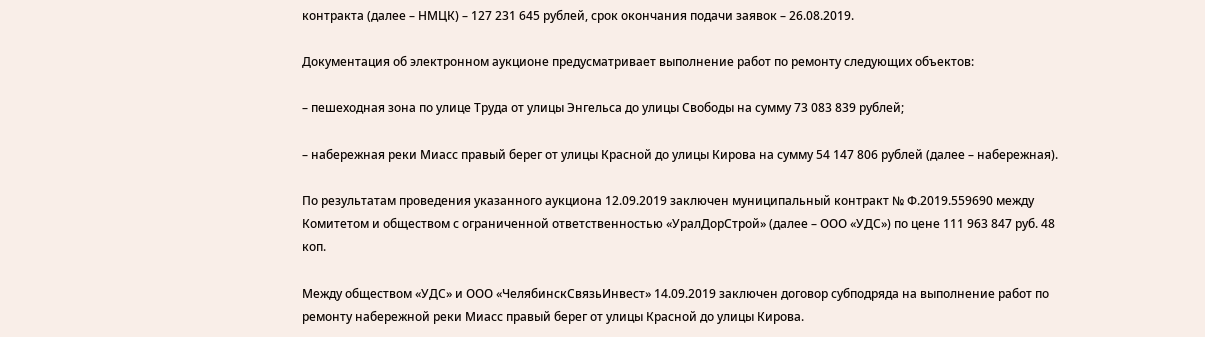контракта (далее – НМЦК) – 127 231 645 рублей, срок окончания подачи заявок – 26.08.2019.

Документация об электронном аукционе предусматривает выполнение работ по ремонту следующих объектов:

– пешеходная зона по улице Труда от улицы Энгельса до улицы Свободы на сумму 73 083 839 рублей;

– набережная реки Миасс правый берег от улицы Красной до улицы Кирова на сумму 54 147 806 рублей (далее – набережная).

По результатам проведения указанного аукциона 12.09.2019 заключен муниципальный контракт № Ф.2019.559690 между Комитетом и обществом с ограниченной ответственностью «УралДорСтрой» (далее – ООО «УДС») по цене 111 963 847 руб. 48 коп.

Между обществом «УДС» и ООО «ЧелябинскСвязьИнвест» 14.09.2019 заключен договор субподряда на выполнение работ по ремонту набережной реки Миасс правый берег от улицы Красной до улицы Кирова.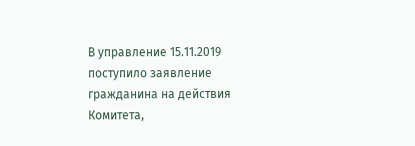В управление 15.11.2019 поступило заявление гражданина на действия Комитета,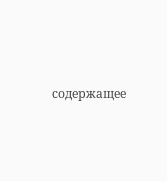содержащее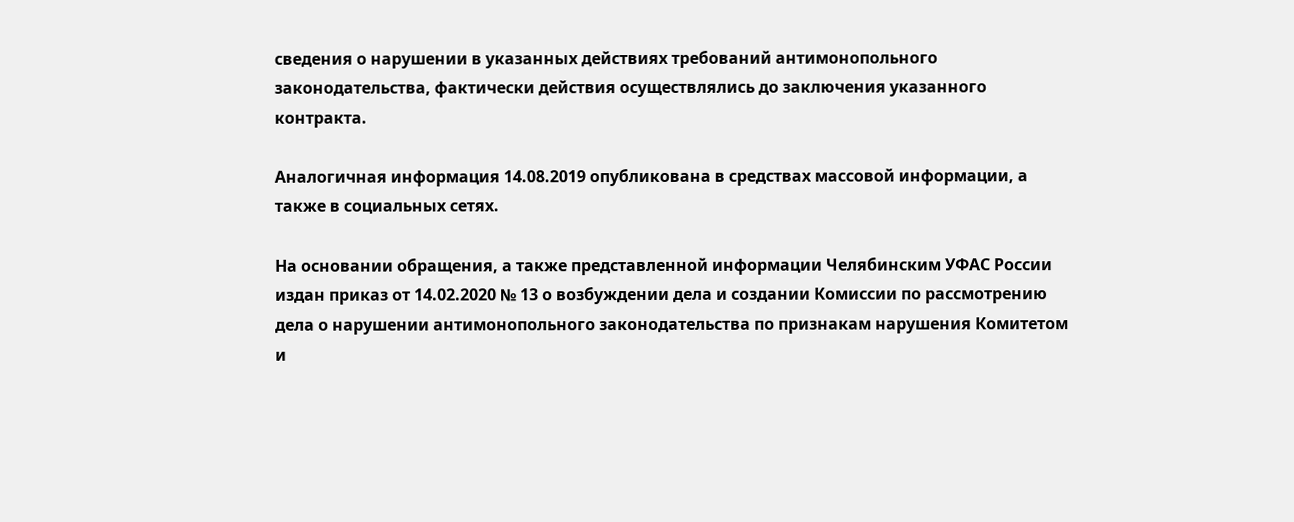сведения о нарушении в указанных действиях требований антимонопольного законодательства, фактически действия осуществлялись до заключения указанного контракта.

Аналогичная информация 14.08.2019 опубликована в средствах массовой информации, а также в социальных сетях.

На основании обращения, а также представленной информации Челябинским УФАС России издан приказ от 14.02.2020 № 13 о возбуждении дела и создании Комиссии по рассмотрению дела о нарушении антимонопольного законодательства по признакам нарушения Комитетом и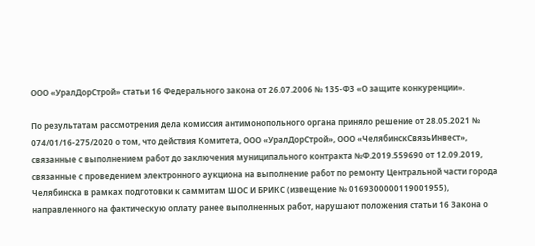ООО «УралДорСтрой» статьи 16 Федерального закона от 26.07.2006 № 135-ФЗ «О защите конкуренции».

По результатам рассмотрения дела комиссия антимонопольного органа приняло решение от 28.05.2021 № 074/01/16-275/2020 о том, что действия Комитета, ООО «УралДорСтрой», ООО «ЧелябинскСвязьИнвест», связанные с выполнением работ до заключения муниципального контракта №Ф.2019.559690 от 12.09.2019, связанные с проведением электронного аукциона на выполнение работ по ремонту Центральной части города Челябинска в рамках подготовки к саммитам ШОС И БРИКС (извещение № 0169300000119001955), направленного на фактическую оплату ранее выполненных работ, нарушают положения статьи 16 Закона о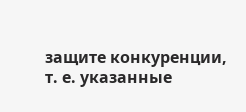защите конкуренции, т. е. указанные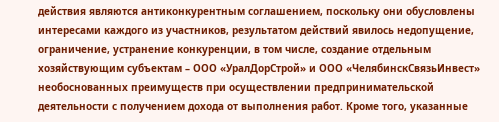действия являются антиконкурентным соглашением, поскольку они обусловлены интересами каждого из участников, результатом действий явилось недопущение, ограничение, устранение конкуренции, в том числе, создание отдельным хозяйствующим субъектам – ООО «УралДорСтрой» и ООО «ЧелябинскСвязьИнвест» необоснованных преимуществ при осуществлении предпринимательской деятельности с получением дохода от выполнения работ. Кроме того, указанные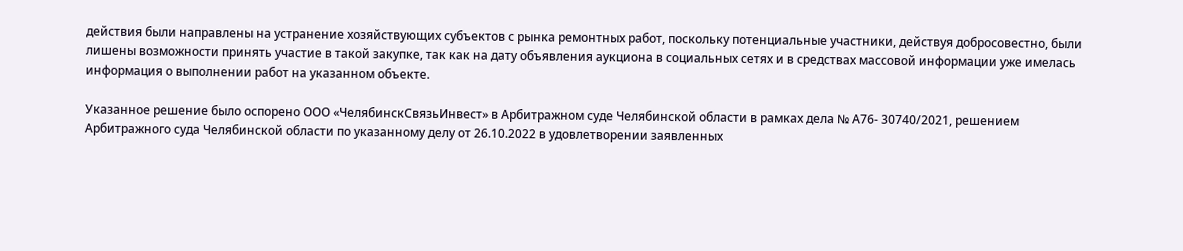действия были направлены на устранение хозяйствующих субъектов с рынка ремонтных работ, поскольку потенциальные участники, действуя добросовестно, были лишены возможности принять участие в такой закупке, так как на дату объявления аукциона в социальных сетях и в средствах массовой информации уже имелась информация о выполнении работ на указанном объекте.

Указанное решение было оспорено ООО «ЧелябинскСвязьИнвест» в Арбитражном суде Челябинской области в рамках дела № А76- 30740/2021, решением Арбитражного суда Челябинской области по указанному делу от 26.10.2022 в удовлетворении заявленных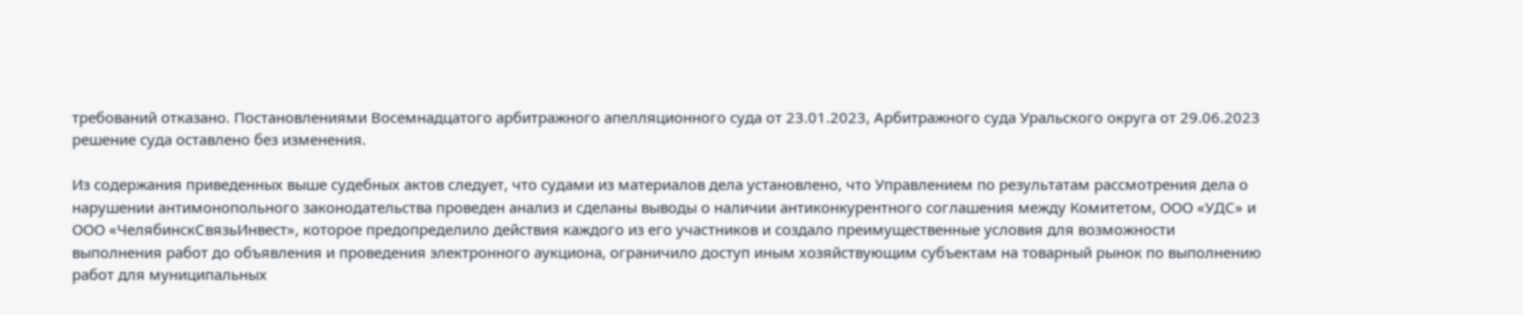требований отказано. Постановлениями Восемнадцатого арбитражного апелляционного суда от 23.01.2023, Арбитражного суда Уральского округа от 29.06.2023 решение суда оставлено без изменения.

Из содержания приведенных выше судебных актов следует, что судами из материалов дела установлено, что Управлением по результатам рассмотрения дела о нарушении антимонопольного законодательства проведен анализ и сделаны выводы о наличии антиконкурентного соглашения между Комитетом, ООО «УДС» и ООО «ЧелябинскСвязьИнвест», которое предопределило действия каждого из его участников и создало преимущественные условия для возможности выполнения работ до объявления и проведения электронного аукциона, ограничило доступ иным хозяйствующим субъектам на товарный рынок по выполнению работ для муниципальных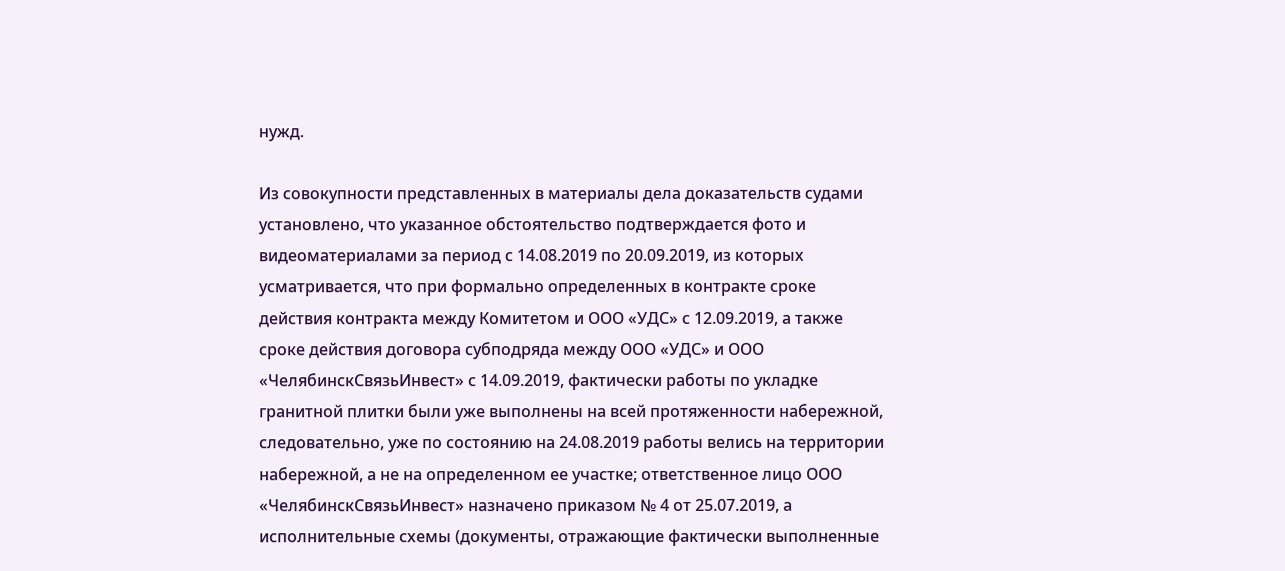нужд.

Из совокупности представленных в материалы дела доказательств судами установлено, что указанное обстоятельство подтверждается фото и видеоматериалами за период с 14.08.2019 по 20.09.2019, из которых усматривается, что при формально определенных в контракте сроке действия контракта между Комитетом и ООО «УДС» с 12.09.2019, а также сроке действия договора субподряда между ООО «УДС» и ООО «ЧелябинскСвязьИнвест» с 14.09.2019, фактически работы по укладке гранитной плитки были уже выполнены на всей протяженности набережной, следовательно, уже по состоянию на 24.08.2019 работы велись на территории набережной, а не на определенном ее участке; ответственное лицо ООО «ЧелябинскСвязьИнвест» назначено приказом № 4 от 25.07.2019, а исполнительные схемы (документы, отражающие фактически выполненные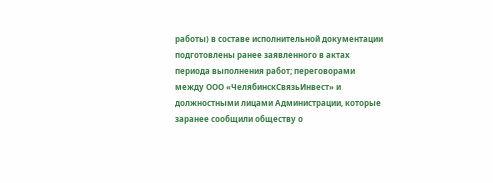работы) в составе исполнительной документации подготовлены ранее заявленного в актах периода выполнения работ; переговорами между ООО «ЧелябинскСвязьИнвест» и должностными лицами Администрации, которые заранее сообщили обществу о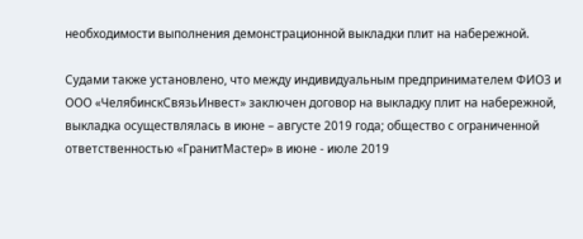необходимости выполнения демонстрационной выкладки плит на набережной.

Судами также установлено, что между индивидуальным предпринимателем ФИО3 и ООО «ЧелябинскСвязьИнвест» заключен договор на выкладку плит на набережной, выкладка осуществлялась в июне – августе 2019 года; общество с ограниченной ответственностью «ГранитМастер» в июне - июле 2019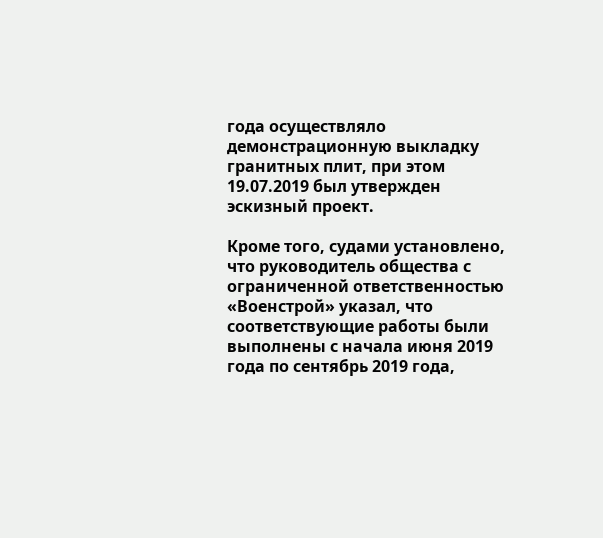года осуществляло демонстрационную выкладку гранитных плит, при этом 19.07.2019 был утвержден эскизный проект.

Кроме того, судами установлено, что руководитель общества с ограниченной ответственностью «Военстрой» указал, что соответствующие работы были выполнены с начала июня 2019 года по сентябрь 2019 года,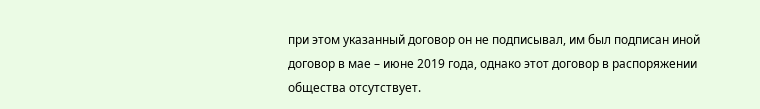при этом указанный договор он не подписывал, им был подписан иной договор в мае – июне 2019 года, однако этот договор в распоряжении общества отсутствует.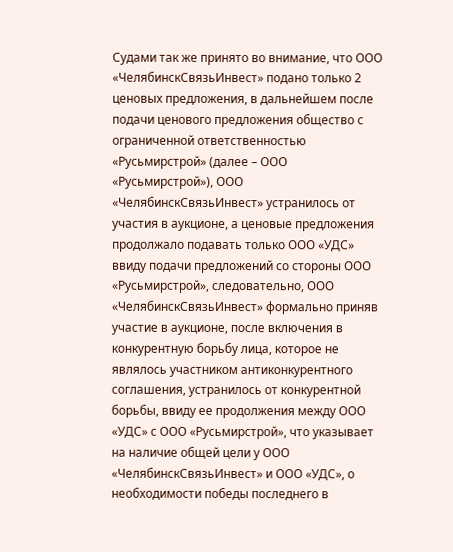Судами так же принято во внимание, что ООО «ЧелябинскСвязьИнвест» подано только 2 ценовых предложения, в дальнейшем после подачи ценового предложения общество с ограниченной ответственностью «Русьмирстрой» (далее – ООО «Русьмирстрой»), ООО «ЧелябинскСвязьИнвест» устранилось от участия в аукционе, а ценовые предложения продолжало подавать только ООО «УДС» ввиду подачи предложений со стороны ООО «Русьмирстрой», следовательно, ООО «ЧелябинскСвязьИнвест» формально приняв участие в аукционе, после включения в конкурентную борьбу лица, которое не являлось участником антиконкурентного соглашения, устранилось от конкурентной борьбы, ввиду ее продолжения между ООО «УДС» с ООО «Русьмирстрой», что указывает на наличие общей цели у ООО «ЧелябинскСвязьИнвест» и ООО «УДС», о необходимости победы последнего в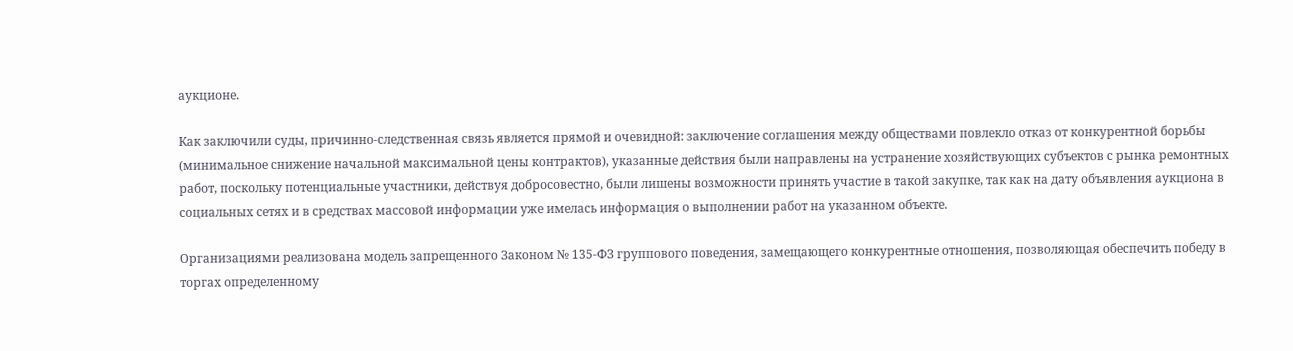аукционе.

Как заключили суды, причинно-следственная связь является прямой и очевидной: заключение соглашения между обществами повлекло отказ от конкурентной борьбы (минимальное снижение начальной максимальной цены контрактов), указанные действия были направлены на устранение хозяйствующих субъектов с рынка ремонтных работ, поскольку потенциальные участники, действуя добросовестно, были лишены возможности принять участие в такой закупке, так как на дату объявления аукциона в социальных сетях и в средствах массовой информации уже имелась информация о выполнении работ на указанном объекте.

Организациями реализована модель запрещенного Законом № 135-ФЗ группового поведения, замещающего конкурентные отношения, позволяющая обеспечить победу в торгах определенному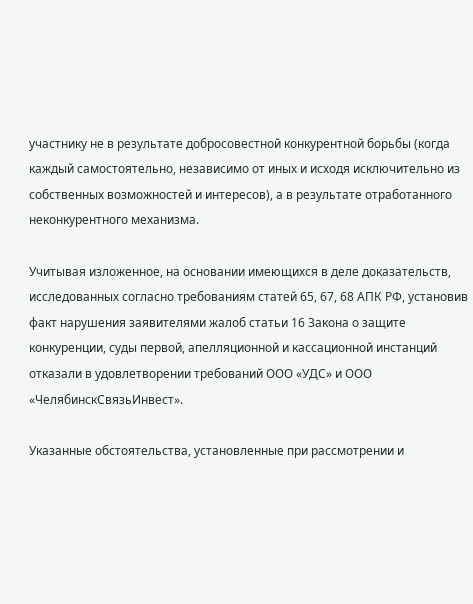участнику не в результате добросовестной конкурентной борьбы (когда каждый самостоятельно, независимо от иных и исходя исключительно из собственных возможностей и интересов), а в результате отработанного неконкурентного механизма.

Учитывая изложенное, на основании имеющихся в деле доказательств, исследованных согласно требованиям статей 65, 67, 68 АПК РФ, установив факт нарушения заявителями жалоб статьи 16 Закона о защите конкуренции, суды первой, апелляционной и кассационной инстанций отказали в удовлетворении требований ООО «УДС» и ООО «ЧелябинскСвязьИнвест».

Указанные обстоятельства, установленные при рассмотрении и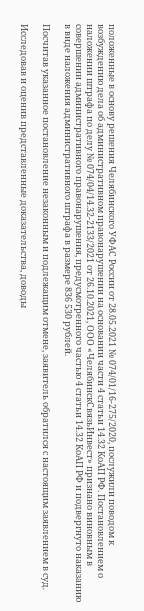положенные в основу решения Челябинского УФАС России от 28.05.2021 № 074/01/16-275/2020, послужили поводом к возбуждению дела об административном правонарушении на основании части 4 статьи 14.32 КоАП РФ. Постановлением о наложении штрафа по делу № 074/04/14.32-2133/2021 от 26.10.2021, ООО «ЧелябинскСвязьИнвест» признано виновным в совершении административного правонарушения, предусмотренного частью 4 статьи 14.32 КоАП РФ и подвергнуто наказанию в виде наложения административного штрафа в размере 836 530 рублей.

Посчитав указанное постановление незаконным и подлежащим отмене, заявитель обратился с настоящим заявлением в суд.

Исследовав и оценив представленные доказательства, доводы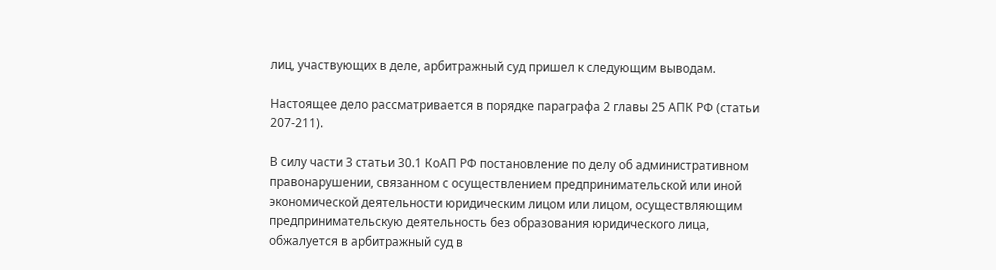лиц, участвующих в деле, арбитражный суд пришел к следующим выводам.

Настоящее дело рассматривается в порядке параграфа 2 главы 25 АПК РФ (статьи 207-211).

В силу части 3 статьи 30.1 КоАП РФ постановление по делу об административном правонарушении, связанном с осуществлением предпринимательской или иной экономической деятельности юридическим лицом или лицом, осуществляющим предпринимательскую деятельность без образования юридического лица, обжалуется в арбитражный суд в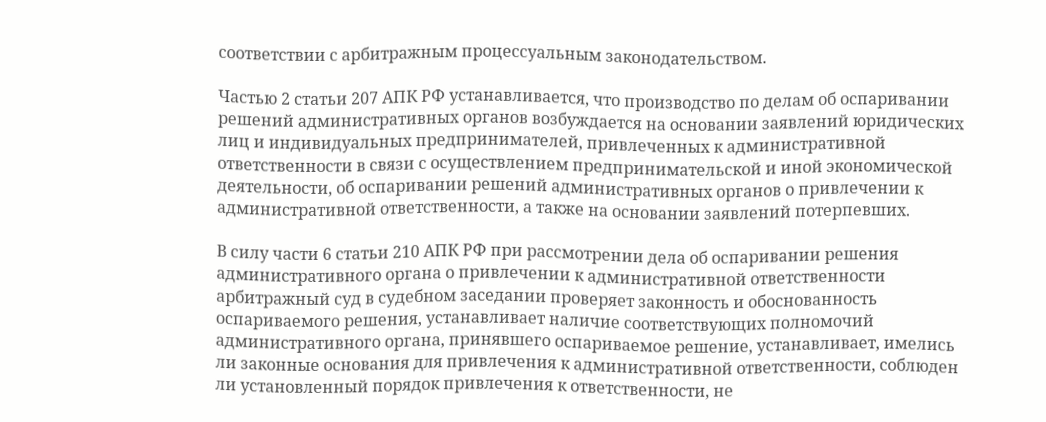соответствии с арбитражным процессуальным законодательством.

Частью 2 статьи 207 АПК РФ устанавливается, что производство по делам об оспаривании решений административных органов возбуждается на основании заявлений юридических лиц и индивидуальных предпринимателей, привлеченных к административной ответственности в связи с осуществлением предпринимательской и иной экономической деятельности, об оспаривании решений административных органов о привлечении к административной ответственности, а также на основании заявлений потерпевших.

В силу части 6 статьи 210 АПК РФ при рассмотрении дела об оспаривании решения административного органа о привлечении к административной ответственности арбитражный суд в судебном заседании проверяет законность и обоснованность оспариваемого решения, устанавливает наличие соответствующих полномочий административного органа, принявшего оспариваемое решение, устанавливает, имелись ли законные основания для привлечения к административной ответственности, соблюден ли установленный порядок привлечения к ответственности, не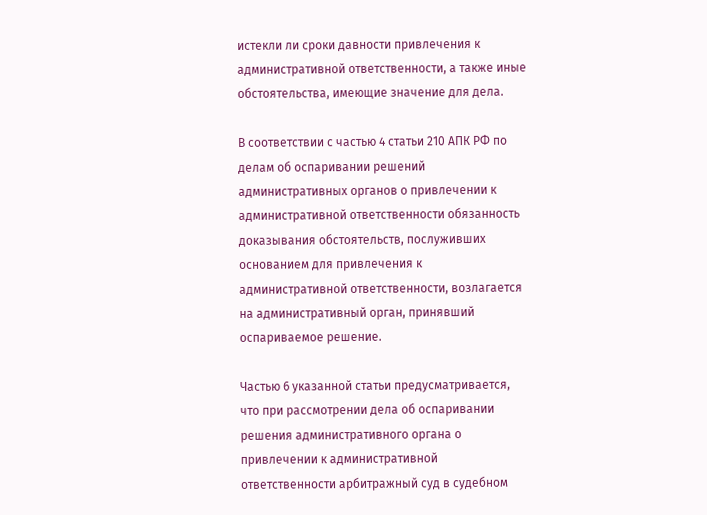истекли ли сроки давности привлечения к административной ответственности, а также иные обстоятельства, имеющие значение для дела.

В соответствии с частью 4 статьи 210 АПК РФ по делам об оспаривании решений административных органов о привлечении к административной ответственности обязанность доказывания обстоятельств, послуживших основанием для привлечения к административной ответственности, возлагается на административный орган, принявший оспариваемое решение.

Частью 6 указанной статьи предусматривается, что при рассмотрении дела об оспаривании решения административного органа о привлечении к административной ответственности арбитражный суд в судебном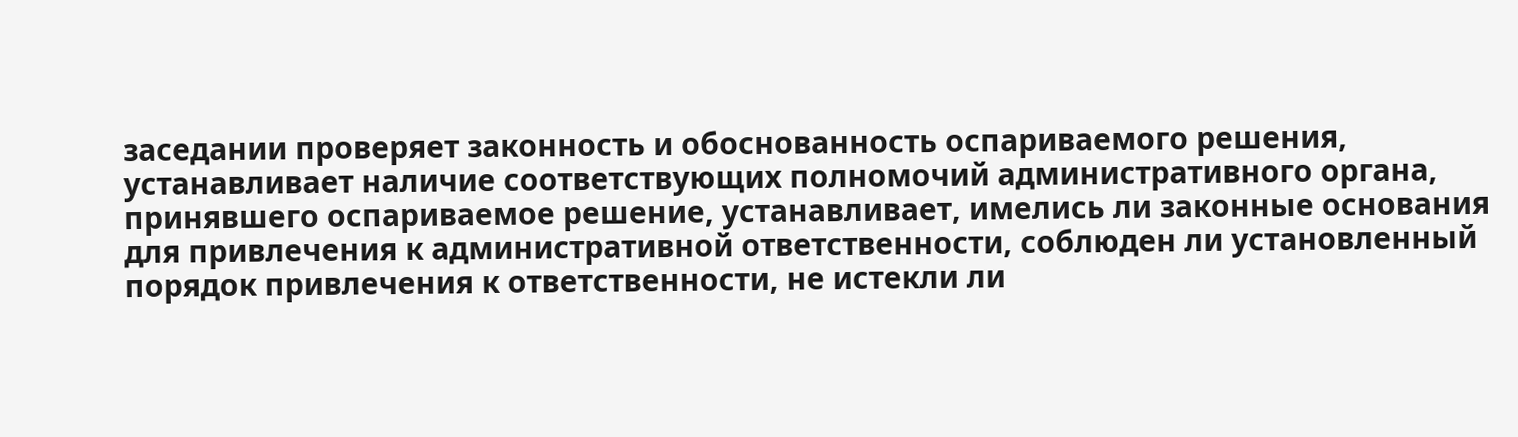заседании проверяет законность и обоснованность оспариваемого решения, устанавливает наличие соответствующих полномочий административного органа, принявшего оспариваемое решение, устанавливает, имелись ли законные основания для привлечения к административной ответственности, соблюден ли установленный порядок привлечения к ответственности, не истекли ли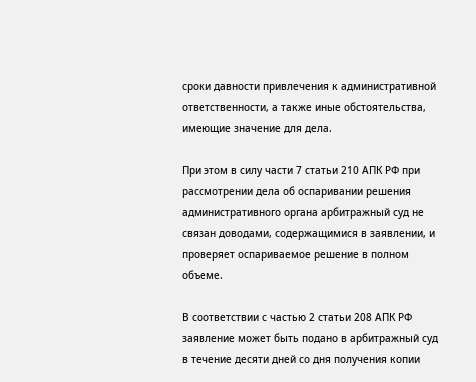сроки давности привлечения к административной ответственности, а также иные обстоятельства, имеющие значение для дела.

При этом в силу части 7 статьи 210 АПК РФ при рассмотрении дела об оспаривании решения административного органа арбитражный суд не связан доводами, содержащимися в заявлении, и проверяет оспариваемое решение в полном объеме.

В соответствии с частью 2 статьи 208 АПК РФ заявление может быть подано в арбитражный суд в течение десяти дней со дня получения копии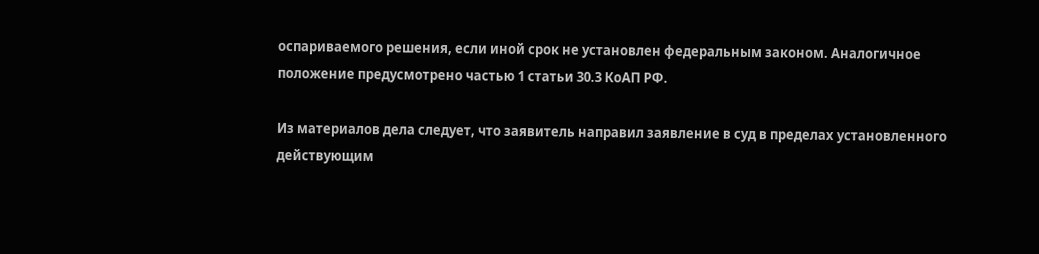оспариваемого решения, если иной срок не установлен федеральным законом. Аналогичное положение предусмотрено частью 1 статьи 30.3 КоАП РФ.

Из материалов дела следует, что заявитель направил заявление в суд в пределах установленного действующим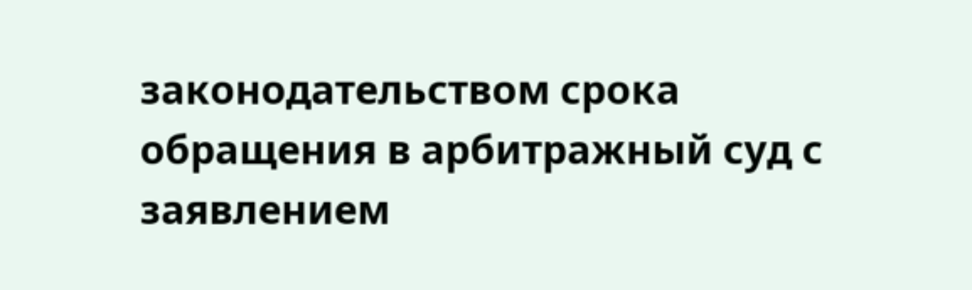законодательством срока обращения в арбитражный суд с заявлением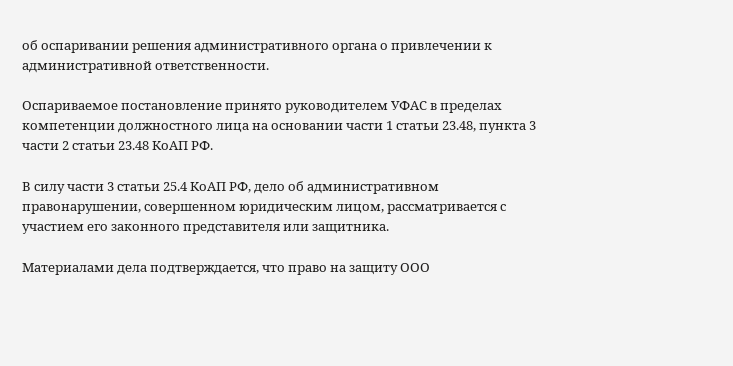об оспаривании решения административного органа о привлечении к административной ответственности.

Оспариваемое постановление принято руководителем УФАС в пределах компетенции должностного лица на основании части 1 статьи 23.48, пункта 3 части 2 статьи 23.48 КоАП РФ.

В силу части 3 статьи 25.4 КоАП РФ, дело об административном правонарушении, совершенном юридическим лицом, рассматривается с участием его законного представителя или защитника.

Материалами дела подтверждается, что право на защиту ООО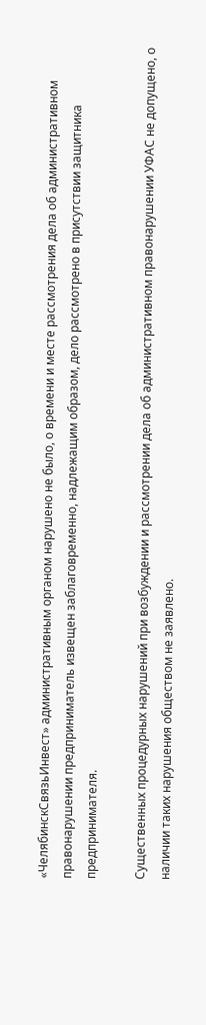«ЧелябинскСвязьИнвест» административным органом нарушено не было, о времени и месте рассмотрения дела об административном правонарушении предприниматель извещен заблаговременно, надлежащим образом, дело рассмотрено в присутствии защитника предпринимателя.

Существенных процедурных нарушений при возбуждении и рассмотрении дела об административном правонарушении УФАС не допущено, о наличии таких нарушения обществом не заявлено.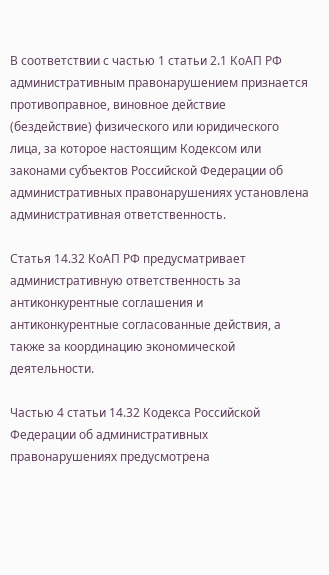В соответствии с частью 1 статьи 2.1 КоАП РФ административным правонарушением признается противоправное, виновное действие (бездействие) физического или юридического лица, за которое настоящим Кодексом или законами субъектов Российской Федерации об административных правонарушениях установлена административная ответственность.

Статья 14.32 КоАП РФ предусматривает административную ответственность за антиконкурентные соглашения и антиконкурентные согласованные действия, а также за координацию экономической деятельности.

Частью 4 статьи 14.32 Кодекса Российской Федерации об административных правонарушениях предусмотрена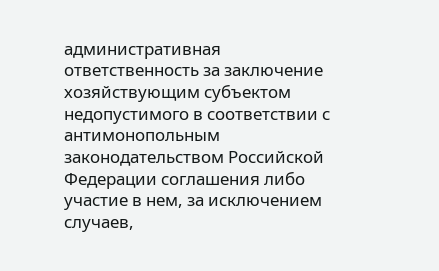административная ответственность за заключение хозяйствующим субъектом недопустимого в соответствии с антимонопольным законодательством Российской Федерации соглашения либо участие в нем, за исключением случаев,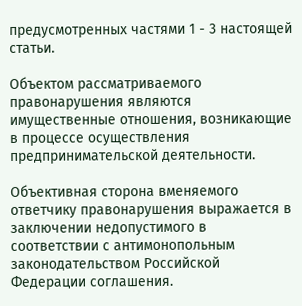предусмотренных частями 1 - 3 настоящей статьи.

Объектом рассматриваемого правонарушения являются имущественные отношения, возникающие в процессе осуществления предпринимательской деятельности.

Объективная сторона вменяемого ответчику правонарушения выражается в заключении недопустимого в соответствии с антимонопольным законодательством Российской Федерации соглашения.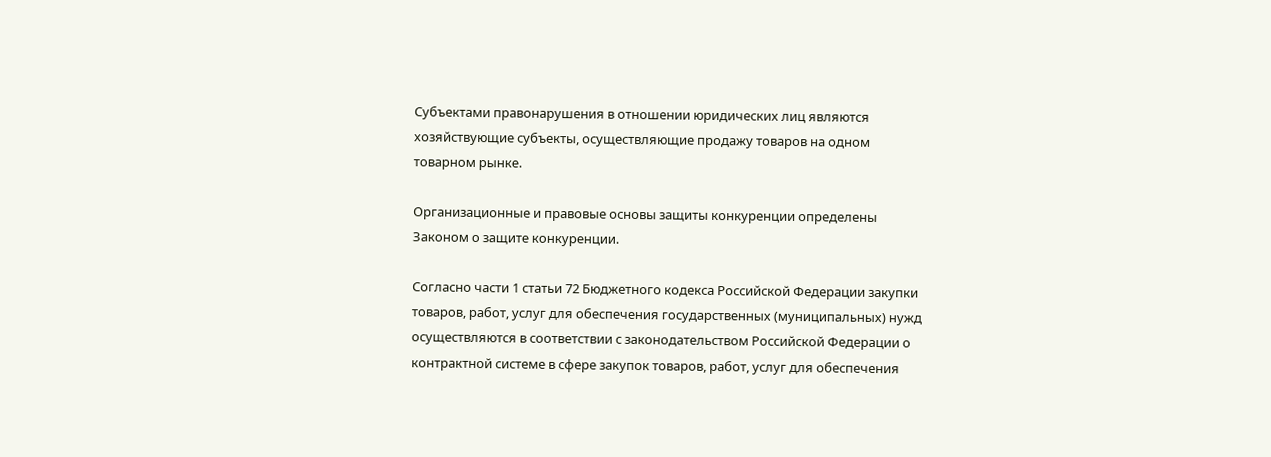Субъектами правонарушения в отношении юридических лиц являются хозяйствующие субъекты, осуществляющие продажу товаров на одном товарном рынке.

Организационные и правовые основы защиты конкуренции определены Законом о защите конкуренции.

Согласно части 1 статьи 72 Бюджетного кодекса Российской Федерации закупки товаров, работ, услуг для обеспечения государственных (муниципальных) нужд осуществляются в соответствии с законодательством Российской Федерации о контрактной системе в сфере закупок товаров, работ, услуг для обеспечения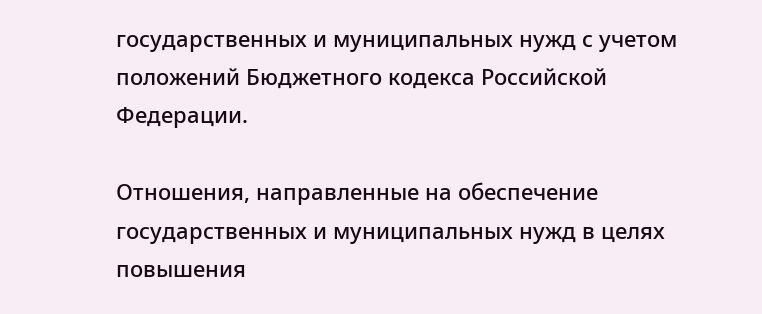государственных и муниципальных нужд с учетом положений Бюджетного кодекса Российской Федерации.

Отношения, направленные на обеспечение государственных и муниципальных нужд в целях повышения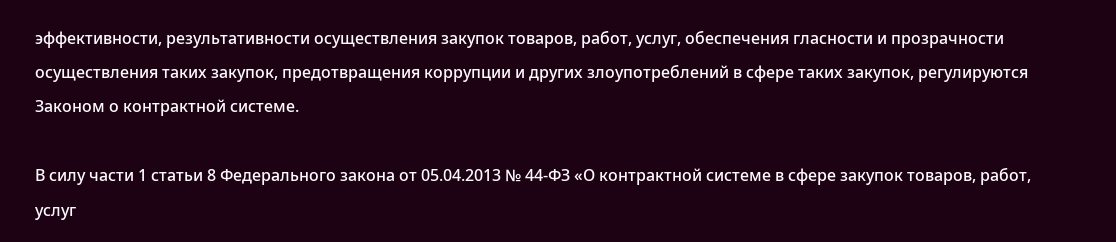эффективности, результативности осуществления закупок товаров, работ, услуг, обеспечения гласности и прозрачности осуществления таких закупок, предотвращения коррупции и других злоупотреблений в сфере таких закупок, регулируются Законом о контрактной системе.

В силу части 1 статьи 8 Федерального закона от 05.04.2013 № 44-ФЗ «О контрактной системе в сфере закупок товаров, работ, услуг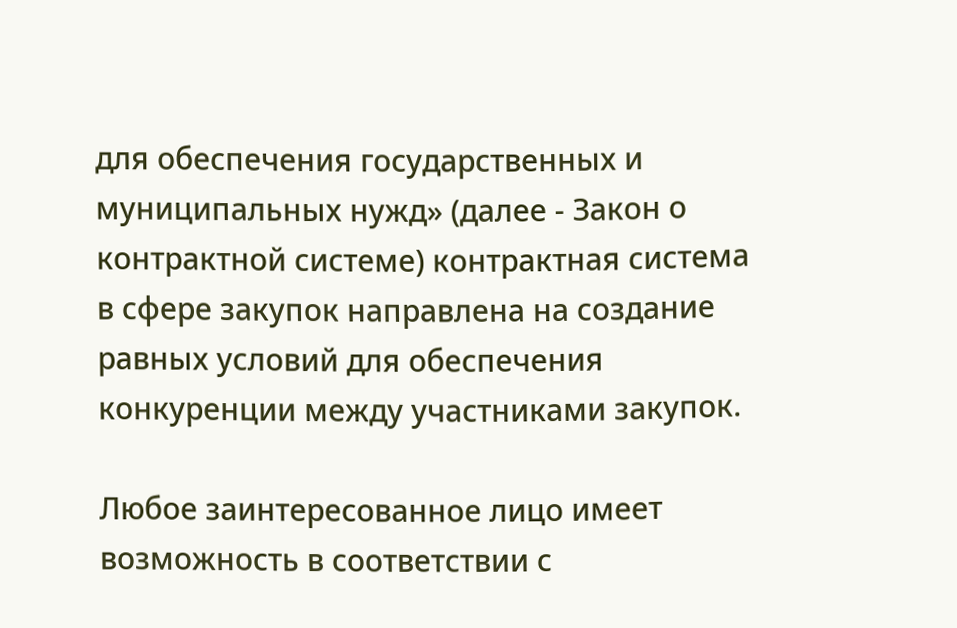для обеспечения государственных и муниципальных нужд» (далее - Закон о контрактной системе) контрактная система в сфере закупок направлена на создание равных условий для обеспечения конкуренции между участниками закупок.

Любое заинтересованное лицо имеет возможность в соответствии с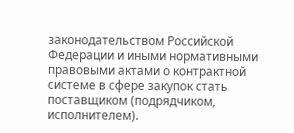законодательством Российской Федерации и иными нормативными правовыми актами о контрактной системе в сфере закупок стать поставщиком (подрядчиком, исполнителем).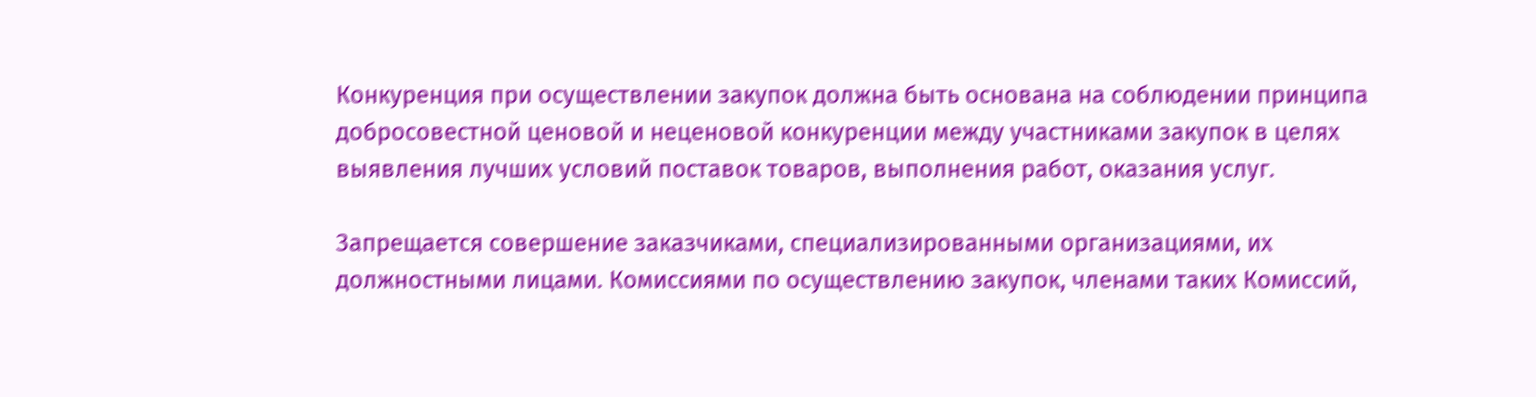Конкуренция при осуществлении закупок должна быть основана на соблюдении принципа добросовестной ценовой и неценовой конкуренции между участниками закупок в целях выявления лучших условий поставок товаров, выполнения работ, оказания услуг.

Запрещается совершение заказчиками, специализированными организациями, их должностными лицами. Комиссиями по осуществлению закупок, членами таких Комиссий,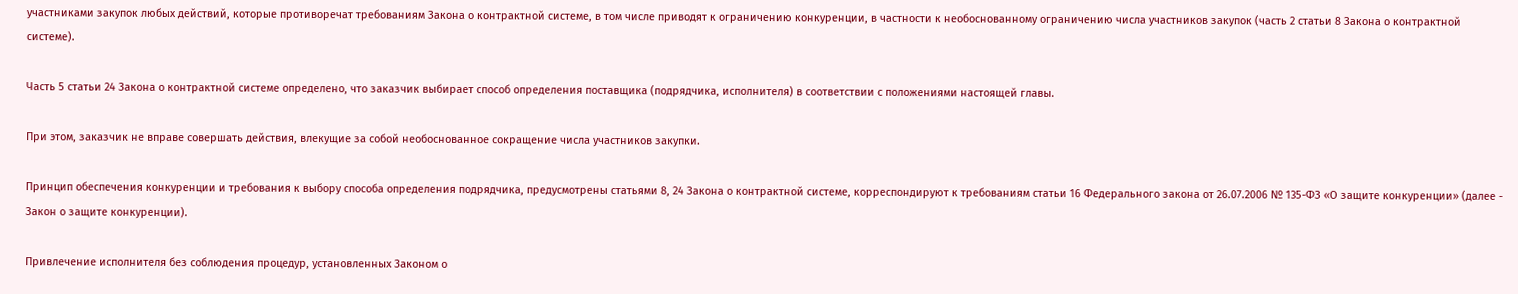участниками закупок любых действий, которые противоречат требованиям Закона о контрактной системе, в том числе приводят к ограничению конкуренции, в частности к необоснованному ограничению числа участников закупок (часть 2 статьи 8 Закона о контрактной системе).

Часть 5 статьи 24 Закона о контрактной системе определено, что заказчик выбирает способ определения поставщика (подрядчика, исполнителя) в соответствии с положениями настоящей главы.

При этом, заказчик не вправе совершать действия, влекущие за собой необоснованное сокращение числа участников закупки.

Принцип обеспечения конкуренции и требования к выбору способа определения подрядчика, предусмотрены статьями 8, 24 Закона о контрактной системе, корреспондируют к требованиям статьи 16 Федерального закона от 26.07.2006 № 135-ФЗ «О защите конкуренции» (далее - Закон о защите конкуренции).

Привлечение исполнителя без соблюдения процедур, установленных Законом о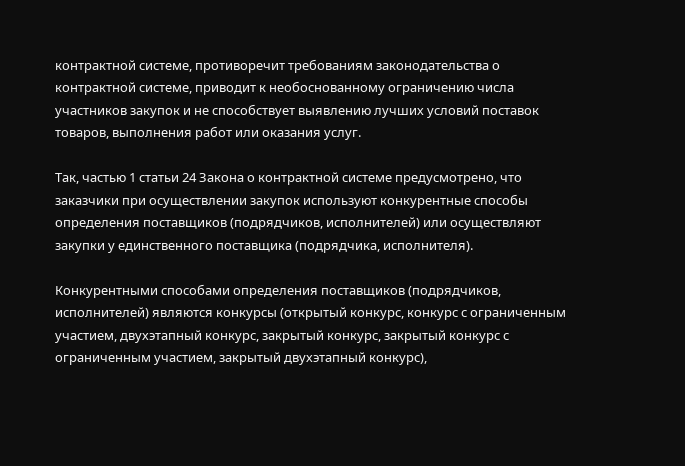контрактной системе, противоречит требованиям законодательства о контрактной системе, приводит к необоснованному ограничению числа участников закупок и не способствует выявлению лучших условий поставок товаров, выполнения работ или оказания услуг.

Так, частью 1 статьи 24 Закона о контрактной системе предусмотрено, что заказчики при осуществлении закупок используют конкурентные способы определения поставщиков (подрядчиков, исполнителей) или осуществляют закупки у единственного поставщика (подрядчика, исполнителя).

Конкурентными способами определения поставщиков (подрядчиков, исполнителей) являются конкурсы (открытый конкурс, конкурс с ограниченным участием, двухэтапный конкурс, закрытый конкурс, закрытый конкурс с ограниченным участием, закрытый двухэтапный конкурс),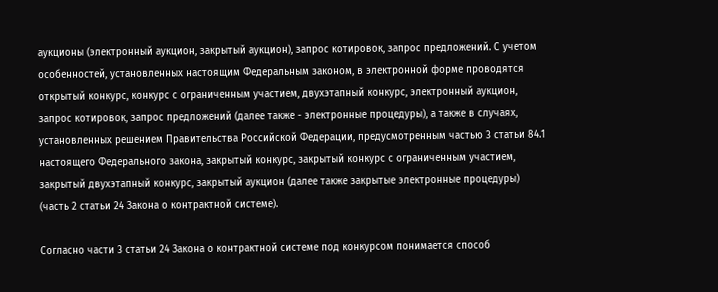аукционы (электронный аукцион, закрытый аукцион), запрос котировок, запрос предложений. С учетом особенностей, установленных настоящим Федеральным законом, в электронной форме проводятся открытый конкурс, конкурс с ограниченным участием, двухэтапный конкурс, электронный аукцион, запрос котировок, запрос предложений (далее также - электронные процедуры), а также в случаях, установленных решением Правительства Российской Федерации, предусмотренным частью 3 статьи 84.1 настоящего Федерального закона, закрытый конкурс, закрытый конкурс с ограниченным участием, закрытый двухэтапный конкурс, закрытый аукцион (далее также закрытые электронные процедуры) (часть 2 статьи 24 Закона о контрактной системе).

Согласно части 3 статьи 24 Закона о контрактной системе под конкурсом понимается способ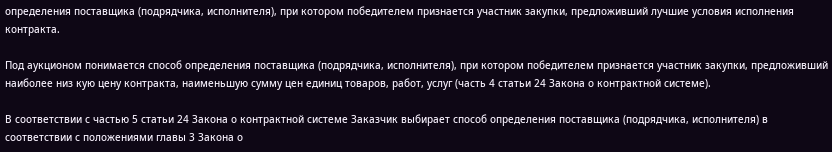определения поставщика (подрядчика, исполнителя), при котором победителем признается участник закупки, предложивший лучшие условия исполнения контракта.

Под аукционом понимается способ определения поставщика (подрядчика, исполнителя), при котором победителем признается участник закупки, предложивший наиболее низ кую цену контракта, наименьшую сумму цен единиц товаров, работ, услуг (часть 4 статьи 24 Закона о контрактной системе).

В соответствии с частью 5 статьи 24 Закона о контрактной системе Заказчик выбирает способ определения поставщика (подрядчика, исполнителя) в соответствии с положениями главы 3 Закона о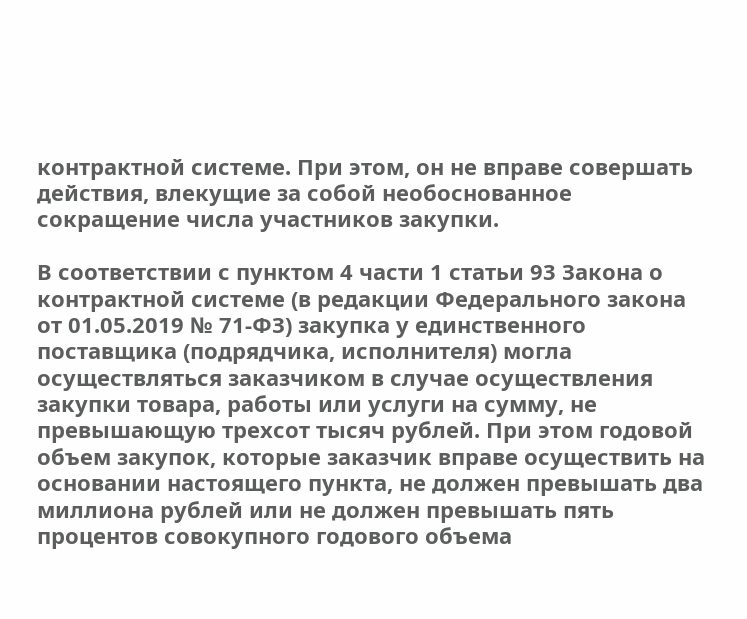контрактной системе. При этом, он не вправе совершать действия, влекущие за собой необоснованное сокращение числа участников закупки.

В соответствии с пунктом 4 части 1 статьи 93 Закона о контрактной системе (в редакции Федерального закона от 01.05.2019 № 71-ФЗ) закупка у единственного поставщика (подрядчика, исполнителя) могла осуществляться заказчиком в случае осуществления закупки товара, работы или услуги на сумму, не превышающую трехсот тысяч рублей. При этом годовой объем закупок, которые заказчик вправе осуществить на основании настоящего пункта, не должен превышать два миллиона рублей или не должен превышать пять процентов совокупного годового объема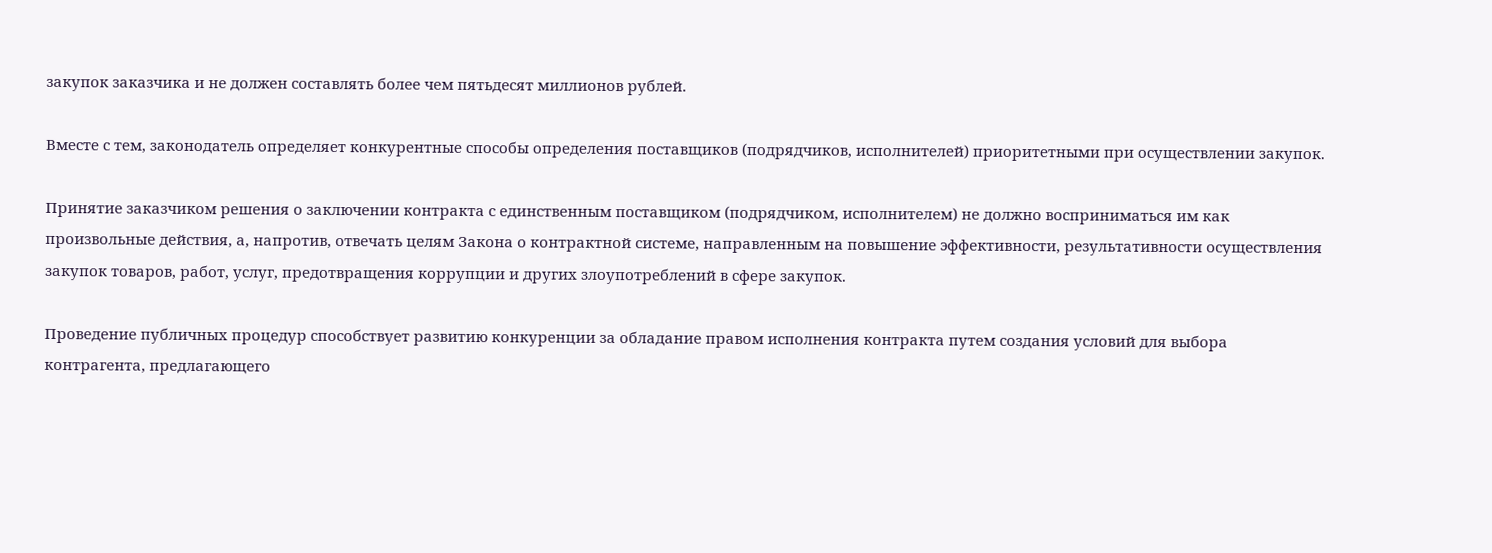закупок заказчика и не должен составлять более чем пятьдесят миллионов рублей.

Вместе с тем, законодатель определяет конкурентные способы определения поставщиков (подрядчиков, исполнителей) приоритетными при осуществлении закупок.

Принятие заказчиком решения о заключении контракта с единственным поставщиком (подрядчиком, исполнителем) не должно восприниматься им как произвольные действия, а, напротив, отвечать целям Закона о контрактной системе, направленным на повышение эффективности, результативности осуществления закупок товаров, работ, услуг, предотвращения коррупции и других злоупотреблений в сфере закупок.

Проведение публичных процедур способствует развитию конкуренции за обладание правом исполнения контракта путем создания условий для выбора контрагента, предлагающего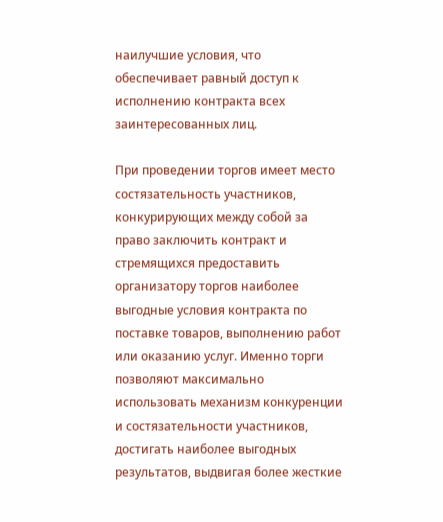наилучшие условия, что обеспечивает равный доступ к исполнению контракта всех заинтересованных лиц.

При проведении торгов имеет место состязательность участников, конкурирующих между собой за право заключить контракт и стремящихся предоставить организатору торгов наиболее выгодные условия контракта по поставке товаров, выполнению работ или оказанию услуг. Именно торги позволяют максимально использовать механизм конкуренции и состязательности участников, достигать наиболее выгодных результатов, выдвигая более жесткие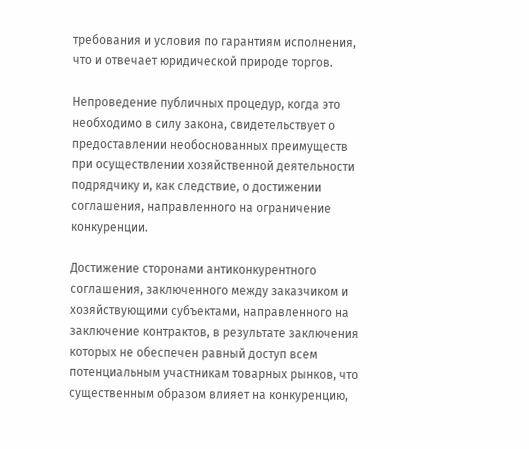требования и условия по гарантиям исполнения, что и отвечает юридической природе торгов.

Непроведение публичных процедур, когда это необходимо в силу закона, свидетельствует о предоставлении необоснованных преимуществ при осуществлении хозяйственной деятельности подрядчику и, как следствие, о достижении соглашения, направленного на ограничение конкуренции.

Достижение сторонами антиконкурентного соглашения, заключенного между заказчиком и хозяйствующими субъектами, направленного на заключение контрактов, в результате заключения которых не обеспечен равный доступ всем потенциальным участникам товарных рынков, что существенным образом влияет на конкуренцию,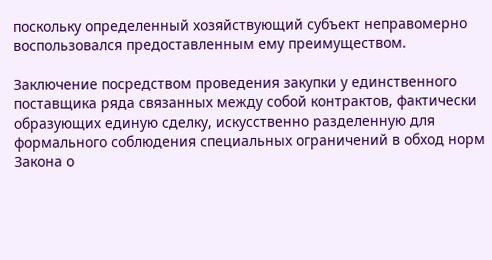поскольку определенный хозяйствующий субъект неправомерно воспользовался предоставленным ему преимуществом.

Заключение посредством проведения закупки у единственного поставщика ряда связанных между собой контрактов, фактически образующих единую сделку, искусственно разделенную для формального соблюдения специальных ограничений в обход норм Закона о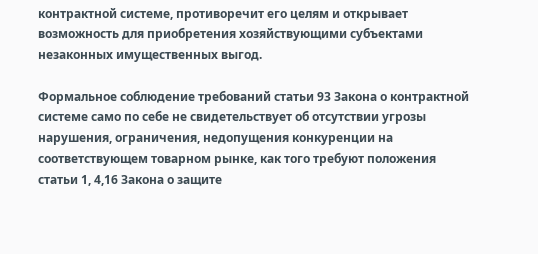контрактной системе, противоречит его целям и открывает возможность для приобретения хозяйствующими субъектами незаконных имущественных выгод.

Формальное соблюдение требований статьи 93 Закона о контрактной системе само по себе не свидетельствует об отсутствии угрозы нарушения, ограничения, недопущения конкуренции на соответствующем товарном рынке, как того требуют положения статьи 1, 4,16 Закона о защите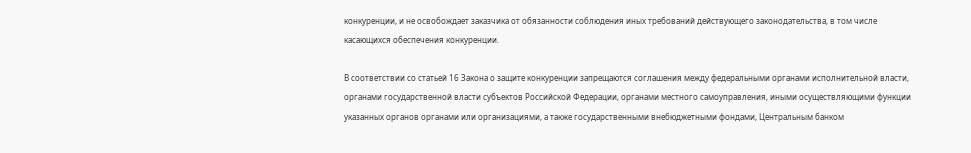конкуренции, и не освобождает заказчика от обязанности соблюдения иных требований действующего законодательства, в том числе касающихся обеспечения конкуренции.

В соответствии со статьей 16 Закона о защите конкуренции запрещаются соглашения между федеральными органами исполнительной власти, органами государственной власти субъектов Российской Федерации, органами местного самоуправления, иными осуществляющими функции указанных органов органами или организациями, а также государственными внебюджетными фондами, Центральным банком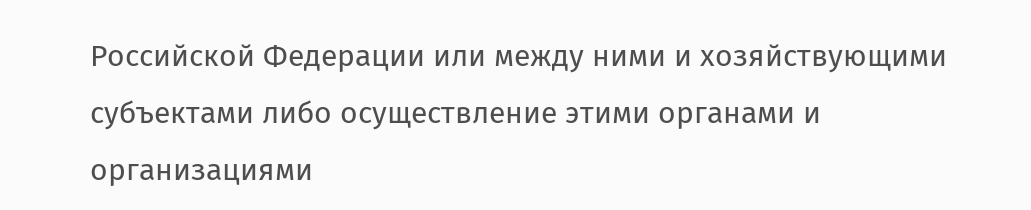Российской Федерации или между ними и хозяйствующими субъектами либо осуществление этими органами и организациями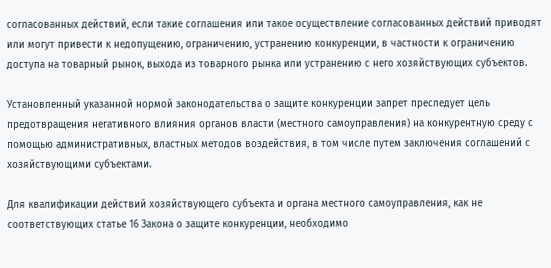согласованных действий, если такие соглашения или такое осуществление согласованных действий приводят или могут привести к недопущению, ограничению, устранению конкуренции, в частности к ограничению доступа на товарный рынок, выхода из товарного рынка или устранению с него хозяйствующих субъектов.

Установленный указанной нормой законодательства о защите конкуренции запрет преследует цель предотвращения негативного влияния органов власти (местного самоуправления) на конкурентную среду с помощью административных, властных методов воздействия, в том числе путем заключения соглашений с хозяйствующими субъектами.

Для квалификации действий хозяйствующего субъекта и органа местного самоуправления, как не соответствующих статье 16 Закона о защите конкуренции, необходимо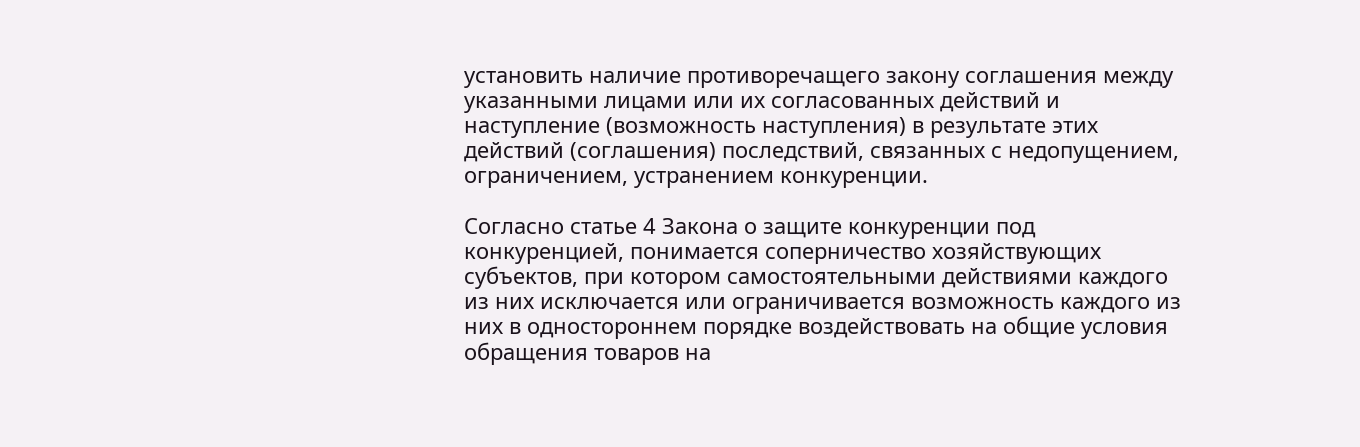установить наличие противоречащего закону соглашения между указанными лицами или их согласованных действий и наступление (возможность наступления) в результате этих действий (соглашения) последствий, связанных с недопущением, ограничением, устранением конкуренции.

Согласно статье 4 Закона о защите конкуренции под конкуренцией, понимается соперничество хозяйствующих субъектов, при котором самостоятельными действиями каждого из них исключается или ограничивается возможность каждого из них в одностороннем порядке воздействовать на общие условия обращения товаров на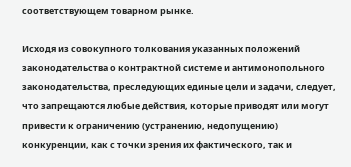соответствующем товарном рынке.

Исходя из совокупного толкования указанных положений законодательства о контрактной системе и антимонопольного законодательства, преследующих единые цели и задачи, следует, что запрещаются любые действия, которые приводят или могут привести к ограничению (устранению, недопущению) конкуренции, как с точки зрения их фактического, так и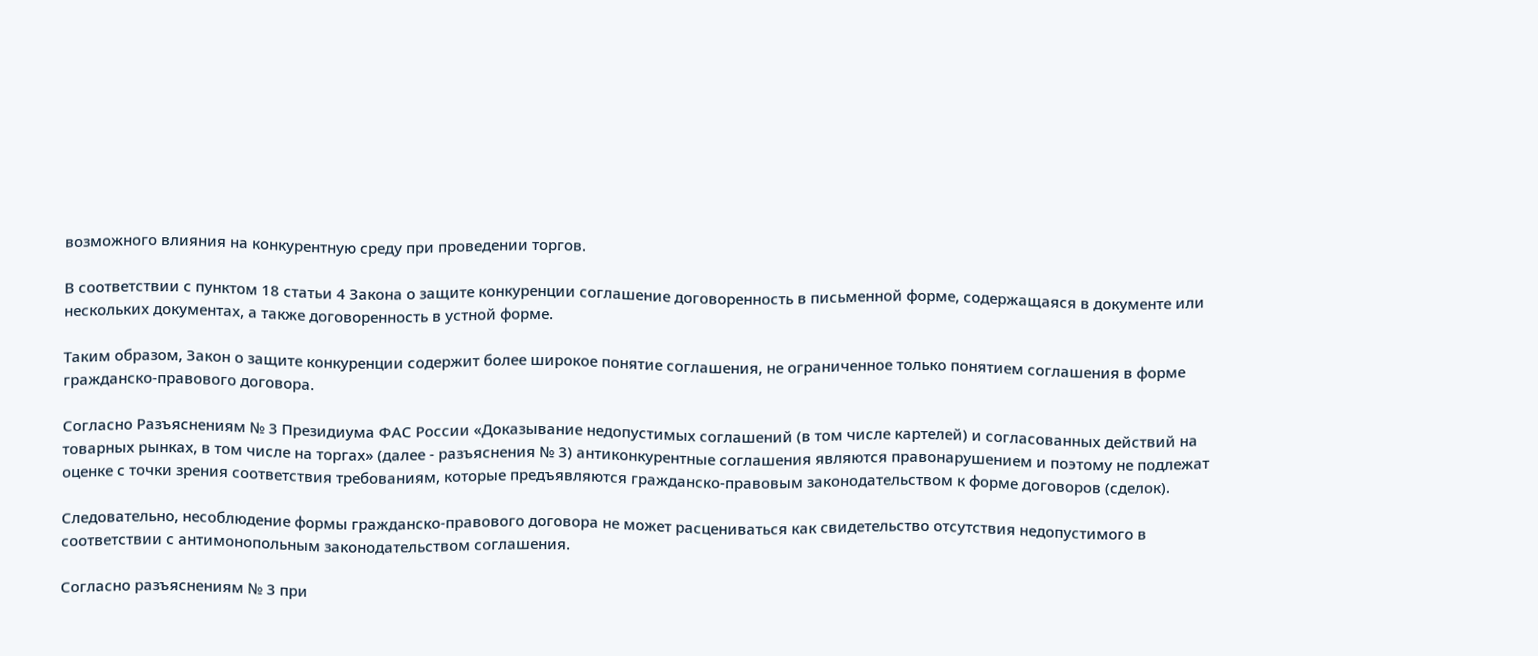возможного влияния на конкурентную среду при проведении торгов.

В соответствии с пунктом 18 статьи 4 Закона о защите конкуренции соглашение договоренность в письменной форме, содержащаяся в документе или нескольких документах, а также договоренность в устной форме.

Таким образом, Закон о защите конкуренции содержит более широкое понятие соглашения, не ограниченное только понятием соглашения в форме гражданско-правового договора.

Согласно Разъяснениям № 3 Президиума ФАС России «Доказывание недопустимых соглашений (в том числе картелей) и согласованных действий на товарных рынках, в том числе на торгах» (далее - разъяснения № 3) антиконкурентные соглашения являются правонарушением и поэтому не подлежат оценке с точки зрения соответствия требованиям, которые предъявляются гражданско-правовым законодательством к форме договоров (сделок).

Следовательно, несоблюдение формы гражданско-правового договора не может расцениваться как свидетельство отсутствия недопустимого в соответствии с антимонопольным законодательством соглашения.

Согласно разъяснениям № 3 при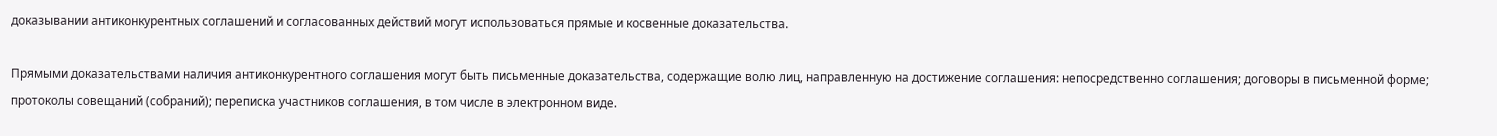доказывании антиконкурентных соглашений и согласованных действий могут использоваться прямые и косвенные доказательства.

Прямыми доказательствами наличия антиконкурентного соглашения могут быть письменные доказательства, содержащие волю лиц, направленную на достижение соглашения: непосредственно соглашения; договоры в письменной форме; протоколы совещаний (собраний); переписка участников соглашения, в том числе в электронном виде.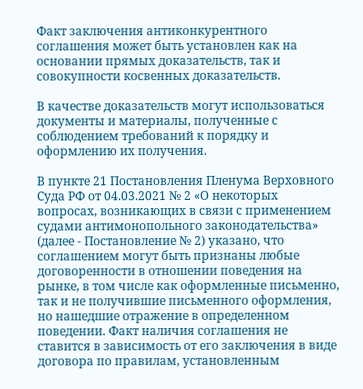Факт заключения антиконкурентного соглашения может быть установлен как на основании прямых доказательств, так и совокупности косвенных доказательств.

В качестве доказательств могут использоваться документы и материалы, полученные с соблюдением требований к порядку и оформлению их получения.

В пункте 21 Постановления Пленума Верховного Суда РФ от 04.03.2021 № 2 «О некоторых вопросах, возникающих в связи с применением судами антимонопольного законодательства» (далее - Постановление № 2) указано, что соглашением могут быть признаны любые договоренности в отношении поведения на рынке, в том числе как оформленные письменно, так и не получившие письменного оформления, но нашедшие отражение в определенном поведении. Факт наличия соглашения не ставится в зависимость от его заключения в виде договора по правилам, установленным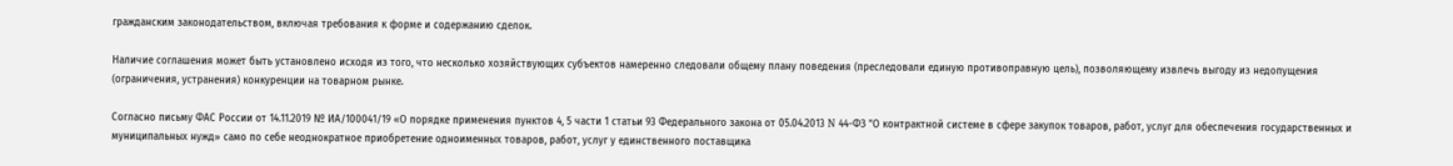гражданским законодательством, включая требования к форме и содержанию сделок.

Наличие соглашения может быть установлено исходя из того, что несколько хозяйствующих субъектов намеренно следовали общему плану поведения (преследовали единую противоправную цель), позволяющему извлечь выгоду из недопущения (ограничения, устранения) конкуренции на товарном рынке.

Согласно письму ФАС России от 14.11.2019 № ИА/100041/19 «О порядке применения пунктов 4, 5 части 1 статьи 93 Федерального закона от 05.04.2013 N 44-ФЗ "О контрактной системе в сфере закупок товаров, работ, услуг для обеспечения государственных и муниципальных нужд» само по себе неоднократное приобретение одноименных товаров, работ, услуг у единственного поставщика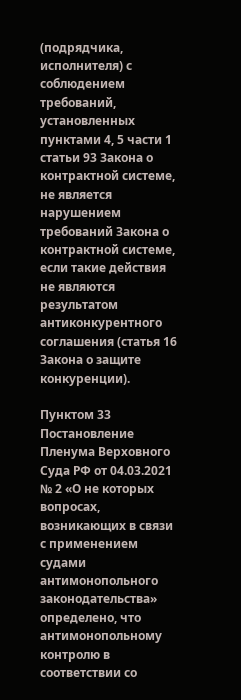(подрядчика, исполнителя) с соблюдением требований, установленных пунктами 4, 5 части 1 статьи 93 Закона о контрактной системе, не является нарушением требований Закона о контрактной системе, если такие действия не являются результатом антиконкурентного соглашения (статья 16 Закона о защите конкуренции).

Пунктом 33 Постановление Пленума Верховного Суда РФ от 04.03.2021 № 2 «О не которых вопросах, возникающих в связи с применением судами антимонопольного законодательства» определено, что антимонопольному контролю в соответствии со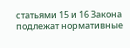статьями 15 и 16 Закона подлежат нормативные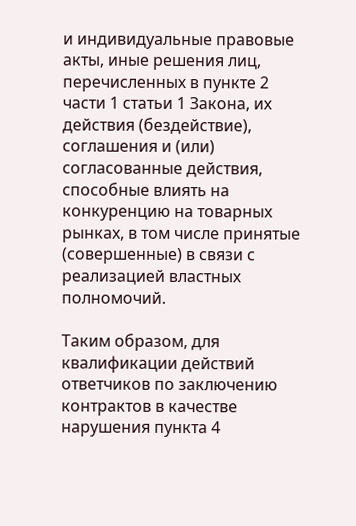и индивидуальные правовые акты, иные решения лиц, перечисленных в пункте 2 части 1 статьи 1 Закона, их действия (бездействие), соглашения и (или) согласованные действия, способные влиять на конкуренцию на товарных рынках, в том числе принятые (совершенные) в связи с реализацией властных полномочий.

Таким образом, для квалификации действий ответчиков по заключению контрактов в качестве нарушения пункта 4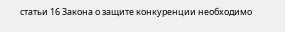статьи 16 Закона о защите конкуренции необходимо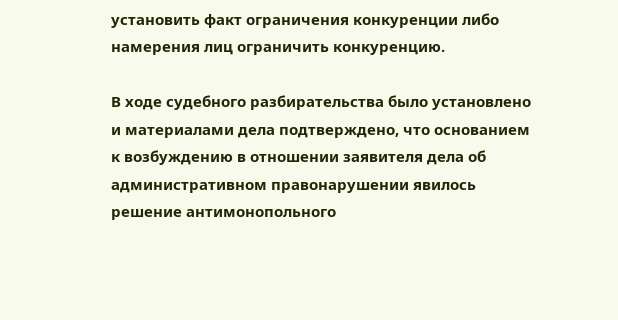установить факт ограничения конкуренции либо намерения лиц ограничить конкуренцию.

В ходе судебного разбирательства было установлено и материалами дела подтверждено, что основанием к возбуждению в отношении заявителя дела об административном правонарушении явилось решение антимонопольного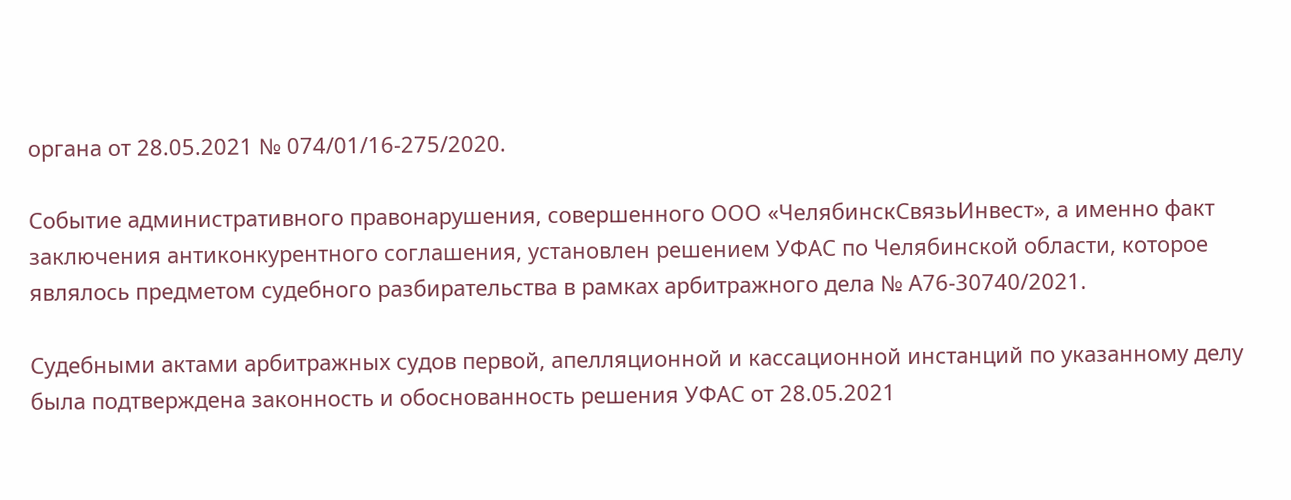органа от 28.05.2021 № 074/01/16-275/2020.

Событие административного правонарушения, совершенного ООО «ЧелябинскСвязьИнвест», а именно факт заключения антиконкурентного соглашения, установлен решением УФАС по Челябинской области, которое являлось предметом судебного разбирательства в рамках арбитражного дела № А76-30740/2021.

Судебными актами арбитражных судов первой, апелляционной и кассационной инстанций по указанному делу была подтверждена законность и обоснованность решения УФАС от 28.05.2021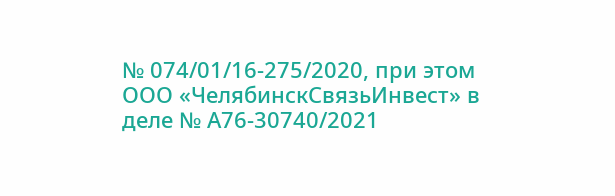№ 074/01/16-275/2020, при этом ООО «ЧелябинскСвязьИнвест» в деле № А76-30740/2021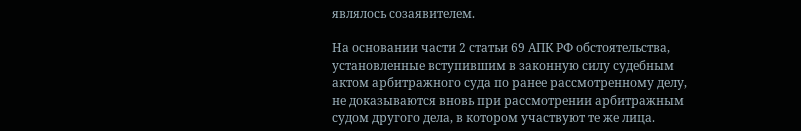являлось созаявителем.

На основании части 2 статьи 69 АПК РФ обстоятельства, установленные вступившим в законную силу судебным актом арбитражного суда по ранее рассмотренному делу, не доказываются вновь при рассмотрении арбитражным судом другого дела, в котором участвуют те же лица.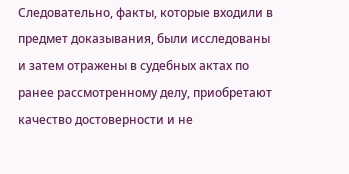Следовательно, факты, которые входили в предмет доказывания, были исследованы и затем отражены в судебных актах по ранее рассмотренному делу, приобретают качество достоверности и не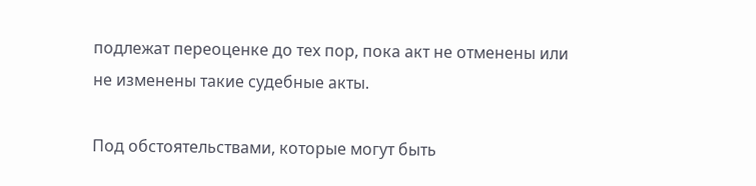подлежат переоценке до тех пор, пока акт не отменены или не изменены такие судебные акты.

Под обстоятельствами, которые могут быть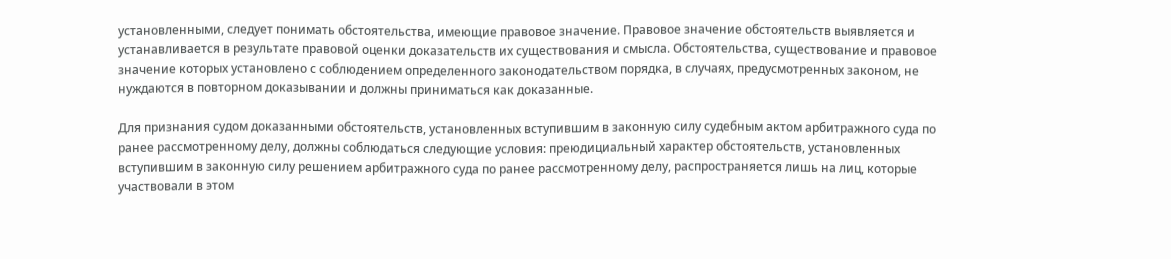установленными, следует понимать обстоятельства, имеющие правовое значение. Правовое значение обстоятельств выявляется и устанавливается в результате правовой оценки доказательств их существования и смысла. Обстоятельства, существование и правовое значение которых установлено с соблюдением определенного законодательством порядка, в случаях, предусмотренных законом, не нуждаются в повторном доказывании и должны приниматься как доказанные.

Для признания судом доказанными обстоятельств, установленных вступившим в законную силу судебным актом арбитражного суда по ранее рассмотренному делу, должны соблюдаться следующие условия: преюдициальный характер обстоятельств, установленных вступившим в законную силу решением арбитражного суда по ранее рассмотренному делу, распространяется лишь на лиц, которые участвовали в этом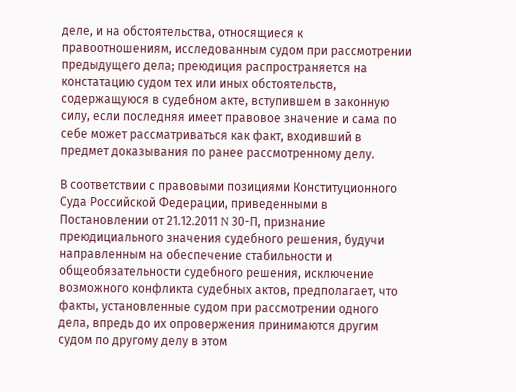деле, и на обстоятельства, относящиеся к правоотношениям, исследованным судом при рассмотрении предыдущего дела; преюдиция распространяется на констатацию судом тех или иных обстоятельств, содержащуюся в судебном акте, вступившем в законную силу, если последняя имеет правовое значение и сама по себе может рассматриваться как факт, входивший в предмет доказывания по ранее рассмотренному делу.

В соответствии с правовыми позициями Конституционного Суда Российской Федерации, приведенными в Постановлении от 21.12.2011 N 30-П, признание преюдициального значения судебного решения, будучи направленным на обеспечение стабильности и общеобязательности судебного решения, исключение возможного конфликта судебных актов, предполагает, что факты, установленные судом при рассмотрении одного дела, впредь до их опровержения принимаются другим судом по другому делу в этом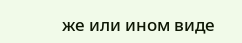же или ином виде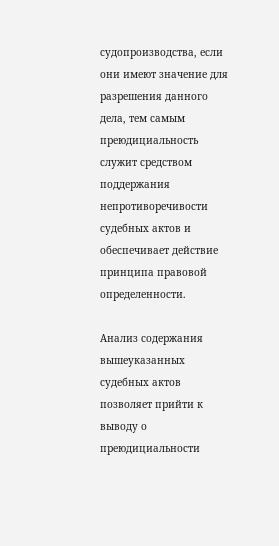судопроизводства, если они имеют значение для разрешения данного дела, тем самым преюдициальность служит средством поддержания непротиворечивости судебных актов и обеспечивает действие принципа правовой определенности.

Анализ содержания вышеуказанных судебных актов позволяет прийти к выводу о преюдициальности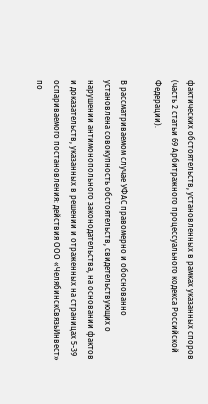фактических обстоятельств, установленных в рамках указанных споров (часть 2 статьи 69 Арбитражного процессуального кодекса Российской Федерации).

В рассматриваемом случае УФАС правомерно и обоснованно установлена совокупность обстоятельств, свидетельствующих о нарушении антимонопольного законодательства, на основании фактов и доказательств, указанных в решении и отраженных на страницах 5-39 оспариваемого постановления: действия ООО «ЧелябинскСвязьИнвест» по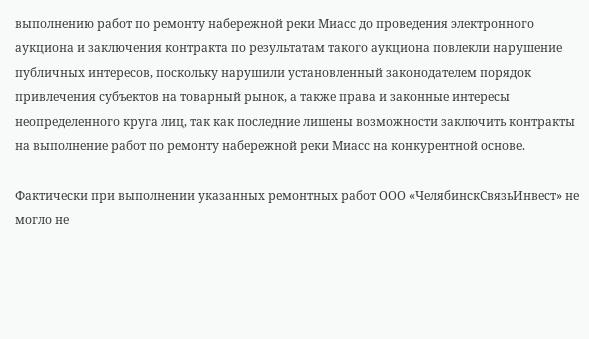выполнению работ по ремонту набережной реки Миасс до проведения электронного аукциона и заключения контракта по результатам такого аукциона повлекли нарушение публичных интересов, поскольку нарушили установленный законодателем порядок привлечения субъектов на товарный рынок, а также права и законные интересы неопределенного круга лиц, так как последние лишены возможности заключить контракты на выполнение работ по ремонту набережной реки Миасс на конкурентной основе.

Фактически при выполнении указанных ремонтных работ ООО «ЧелябинскСвязьИнвест» не могло не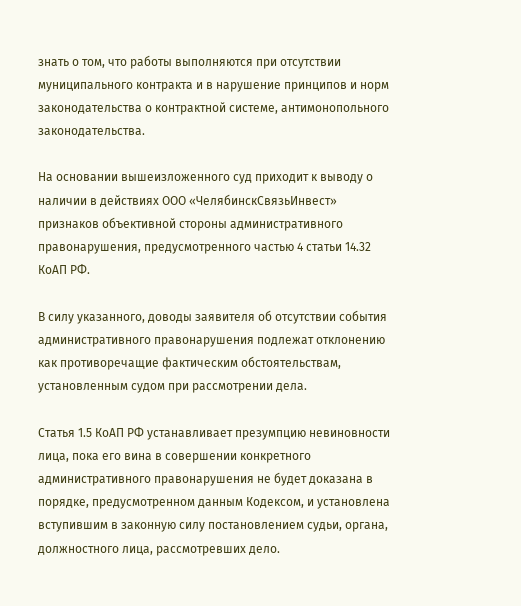знать о том, что работы выполняются при отсутствии муниципального контракта и в нарушение принципов и норм законодательства о контрактной системе, антимонопольного законодательства.

На основании вышеизложенного суд приходит к выводу о наличии в действиях ООО «ЧелябинскСвязьИнвест» признаков объективной стороны административного правонарушения, предусмотренного частью 4 статьи 14.32 КоАП РФ.

В силу указанного, доводы заявителя об отсутствии события административного правонарушения подлежат отклонению как противоречащие фактическим обстоятельствам, установленным судом при рассмотрении дела.

Статья 1.5 КоАП РФ устанавливает презумпцию невиновности лица, пока его вина в совершении конкретного административного правонарушения не будет доказана в порядке, предусмотренном данным Кодексом, и установлена вступившим в законную силу постановлением судьи, органа, должностного лица, рассмотревших дело.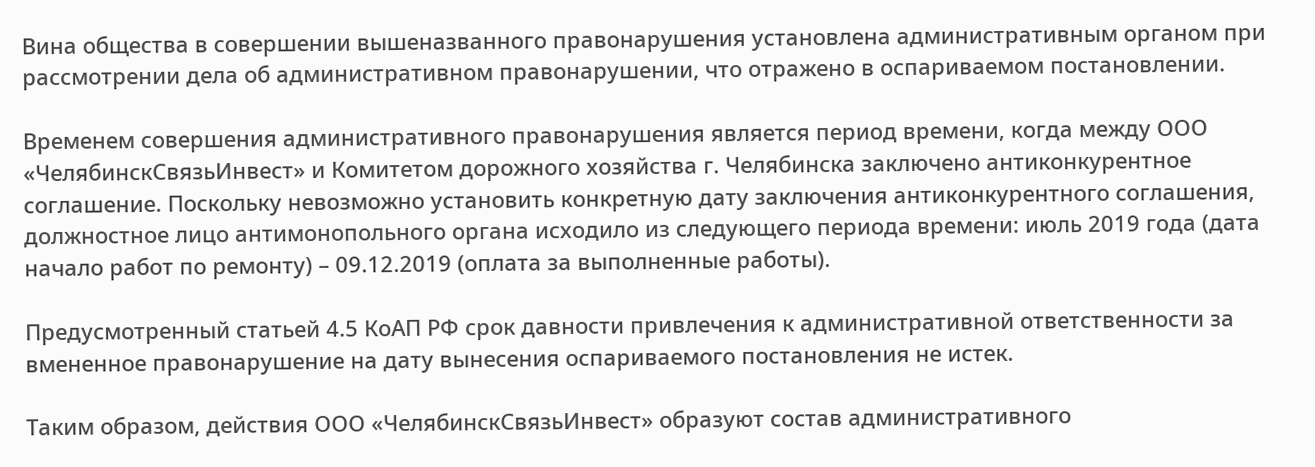Вина общества в совершении вышеназванного правонарушения установлена административным органом при рассмотрении дела об административном правонарушении, что отражено в оспариваемом постановлении.

Временем совершения административного правонарушения является период времени, когда между ООО «ЧелябинскСвязьИнвест» и Комитетом дорожного хозяйства г. Челябинска заключено антиконкурентное соглашение. Поскольку невозможно установить конкретную дату заключения антиконкурентного соглашения, должностное лицо антимонопольного органа исходило из следующего периода времени: июль 2019 года (дата начало работ по ремонту) – 09.12.2019 (оплата за выполненные работы).

Предусмотренный статьей 4.5 КоАП РФ срок давности привлечения к административной ответственности за вмененное правонарушение на дату вынесения оспариваемого постановления не истек.

Таким образом, действия ООО «ЧелябинскСвязьИнвест» образуют состав административного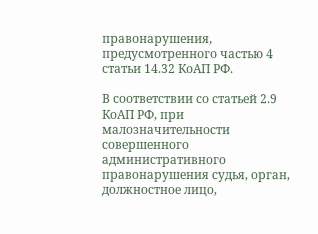правонарушения, предусмотренного частью 4 статьи 14.32 КоАП РФ.

В соответствии со статьей 2.9 КоАП РФ, при малозначительности совершенного административного правонарушения судья, орган, должностное лицо,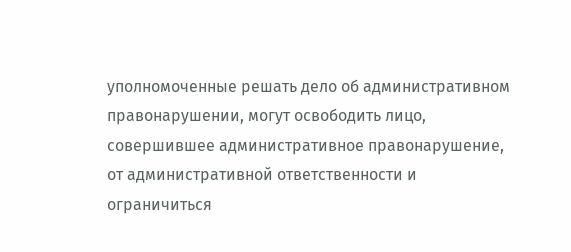уполномоченные решать дело об административном правонарушении, могут освободить лицо, совершившее административное правонарушение, от административной ответственности и ограничиться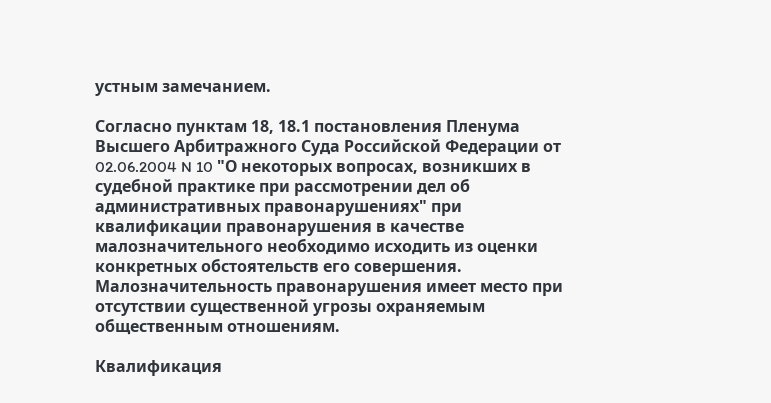устным замечанием.

Согласно пунктам 18, 18.1 постановления Пленума Высшего Арбитражного Суда Российской Федерации от 02.06.2004 N 10 "О некоторых вопросах, возникших в судебной практике при рассмотрении дел об административных правонарушениях" при квалификации правонарушения в качестве малозначительного необходимо исходить из оценки конкретных обстоятельств его совершения. Малозначительность правонарушения имеет место при отсутствии существенной угрозы охраняемым общественным отношениям.

Квалификация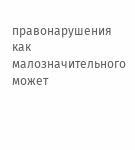правонарушения как малозначительного может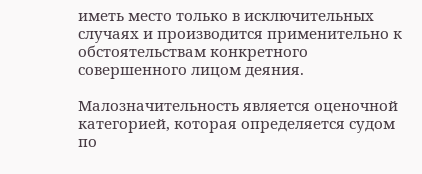иметь место только в исключительных случаях и производится применительно к обстоятельствам конкретного совершенного лицом деяния.

Малозначительность является оценочной категорией, которая определяется судом по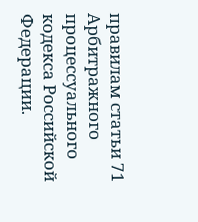правилам статьи 71 Арбитражного процессуального кодекса Российской Федерации.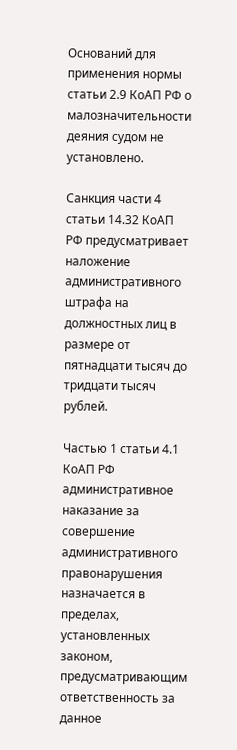Оснований для применения нормы статьи 2.9 КоАП РФ о малозначительности деяния судом не установлено.

Санкция части 4 статьи 14.32 КоАП РФ предусматривает наложение административного штрафа на должностных лиц в размере от пятнадцати тысяч до тридцати тысяч рублей.

Частью 1 статьи 4.1 КоАП РФ административное наказание за совершение административного правонарушения назначается в пределах, установленных законом, предусматривающим ответственность за данное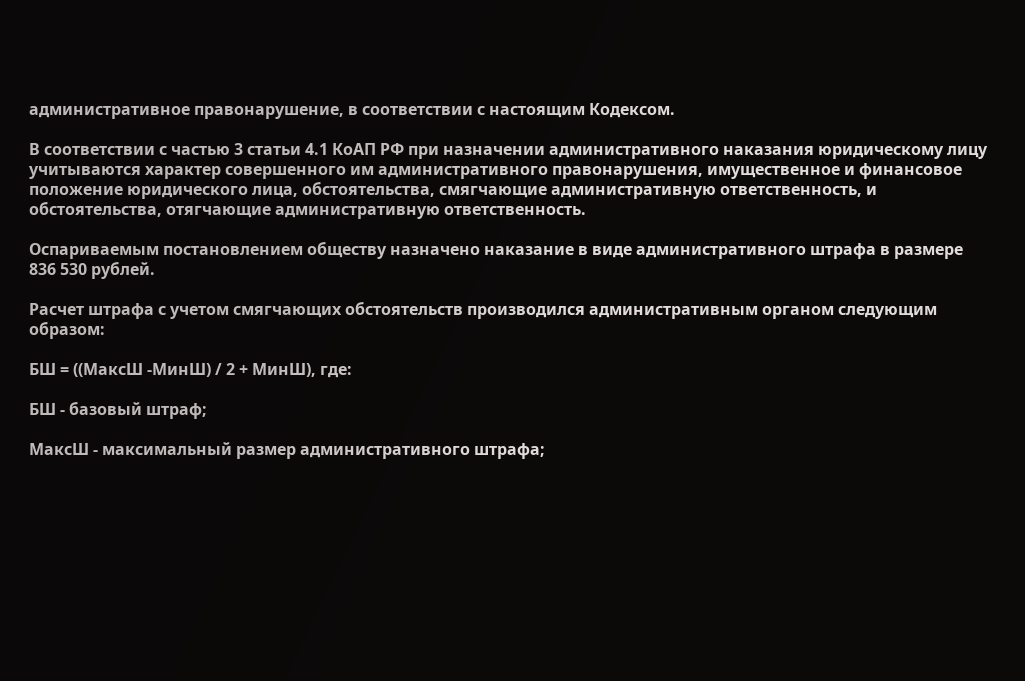административное правонарушение, в соответствии с настоящим Кодексом.

В соответствии с частью 3 статьи 4.1 КоАП РФ при назначении административного наказания юридическому лицу учитываются характер совершенного им административного правонарушения, имущественное и финансовое положение юридического лица, обстоятельства, смягчающие административную ответственность, и обстоятельства, отягчающие административную ответственность.

Оспариваемым постановлением обществу назначено наказание в виде административного штрафа в размере 836 530 рублей.

Расчет штрафа с учетом смягчающих обстоятельств производился административным органом следующим образом:

БШ = ((МаксШ -МинШ) / 2 + МинШ), где:

БШ - базовый штраф;

МаксШ - максимальный размер административного штрафа;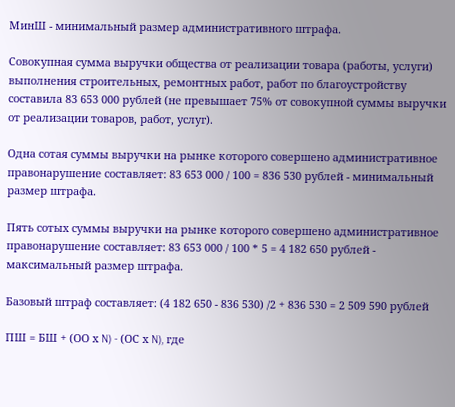МинШ - минимальный размер административного штрафа.

Совокупная сумма выручки общества от реализации товара (работы, услуги) выполнения строительных, ремонтных работ, работ по благоустройству составила 83 653 000 рублей (не превышает 75% от совокупной суммы выручки от реализации товаров, работ, услуг).

Одна сотая суммы выручки на рынке которого совершено административное правонарушение составляет: 83 653 000 / 100 = 836 530 рублей - минимальный размер штрафа.

Пять сотых суммы выручки на рынке которого совершено административное правонарушение составляет: 83 653 000 / 100 * 5 = 4 182 650 рублей - максимальный размер штрафа.

Базовый штраф составляет: (4 182 650 - 836 530) /2 + 836 530 = 2 509 590 рублей

ПШ = БШ + (ОО х N) - (ОС х N), где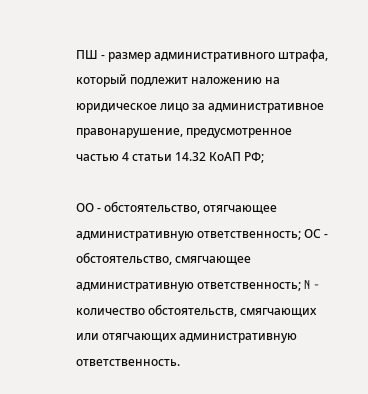ПШ - размер административного штрафа, который подлежит наложению на юридическое лицо за административное правонарушение, предусмотренное частью 4 статьи 14.32 КоАП РФ;

ОО - обстоятельство, отягчающее административную ответственность; ОС - обстоятельство, смягчающее административную ответственность; N - количество обстоятельств, смягчающих или отягчающих административную ответственность.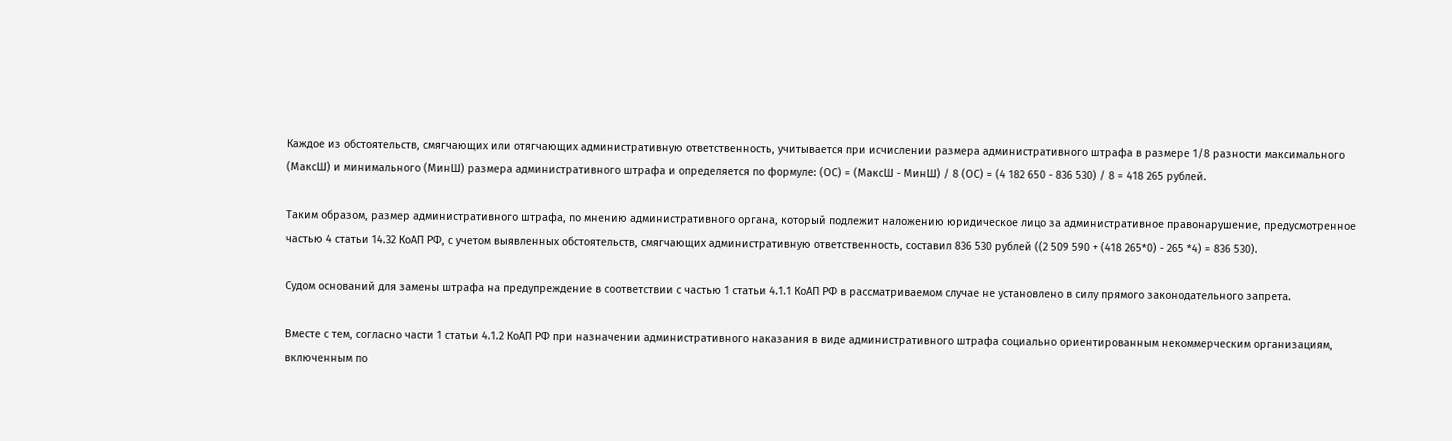Каждое из обстоятельств, смягчающих или отягчающих административную ответственность, учитывается при исчислении размера административного штрафа в размере 1/8 разности максимального (МаксШ) и минимального (МинШ) размера административного штрафа и определяется по формуле: (ОС) = (МаксШ - МинШ) / 8 (ОС) = (4 182 650 - 836 530) / 8 = 418 265 рублей.

Таким образом, размер административного штрафа, по мнению административного органа, который подлежит наложению юридическое лицо за административное правонарушение, предусмотренное частью 4 статьи 14.32 КоАП РФ, с учетом выявленных обстоятельств, смягчающих административную ответственность, составил 836 530 рублей ((2 509 590 + (418 265*0) - 265 *4) = 836 530).

Судом оснований для замены штрафа на предупреждение в соответствии с частью 1 статьи 4.1.1 КоАП РФ в рассматриваемом случае не установлено в силу прямого законодательного запрета.

Вместе с тем, согласно части 1 статьи 4.1.2 КоАП РФ при назначении административного наказания в виде административного штрафа социально ориентированным некоммерческим организациям, включенным по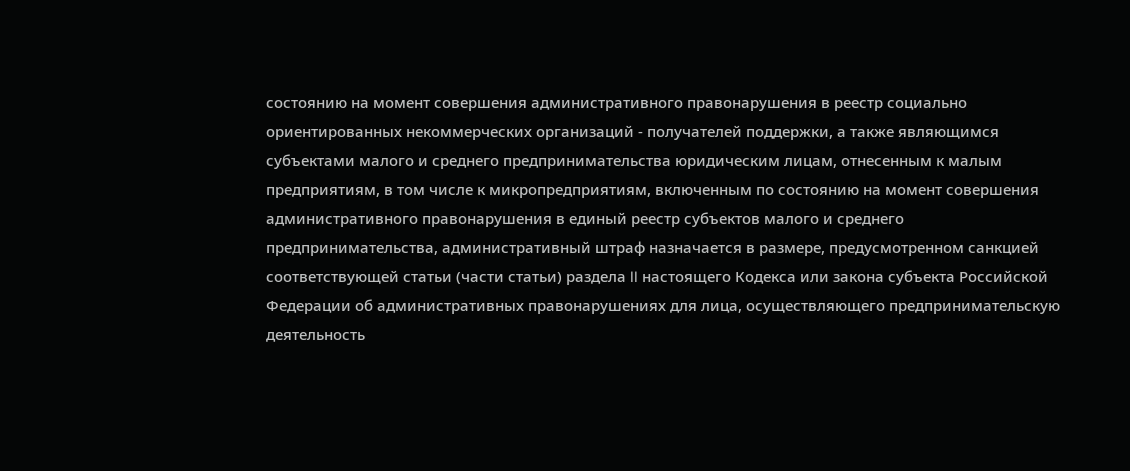состоянию на момент совершения административного правонарушения в реестр социально ориентированных некоммерческих организаций - получателей поддержки, а также являющимся субъектами малого и среднего предпринимательства юридическим лицам, отнесенным к малым предприятиям, в том числе к микропредприятиям, включенным по состоянию на момент совершения административного правонарушения в единый реестр субъектов малого и среднего предпринимательства, административный штраф назначается в размере, предусмотренном санкцией соответствующей статьи (части статьи) раздела II настоящего Кодекса или закона субъекта Российской Федерации об административных правонарушениях для лица, осуществляющего предпринимательскую деятельность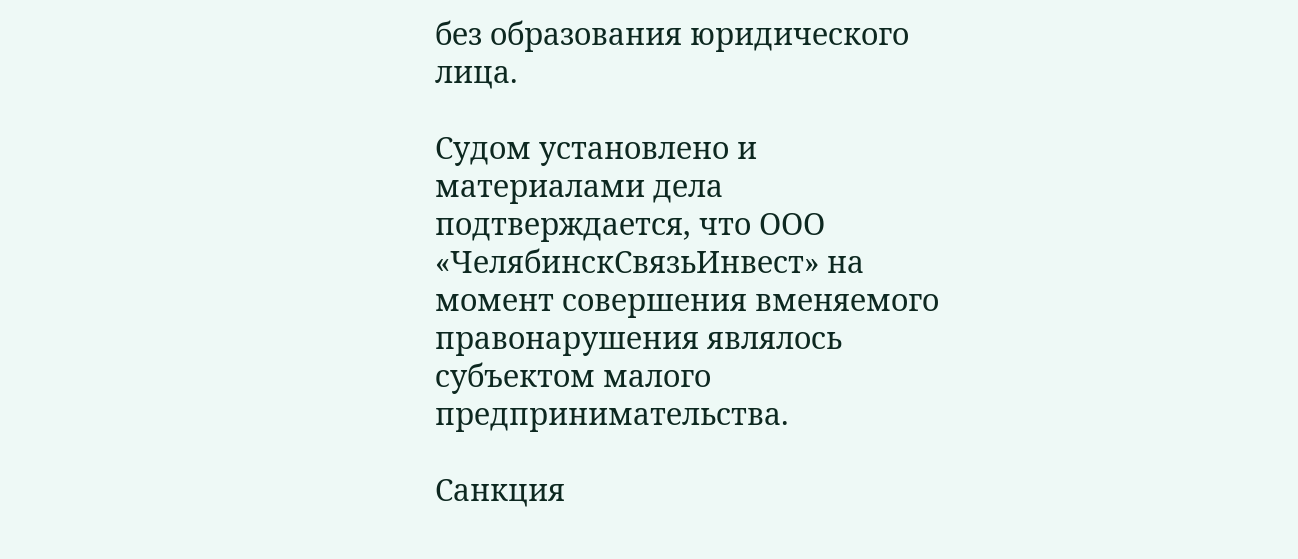без образования юридического лица.

Судом установлено и материалами дела подтверждается, что ООО «ЧелябинскСвязьИнвест» на момент совершения вменяемого правонарушения являлось субъектом малого предпринимательства.

Санкция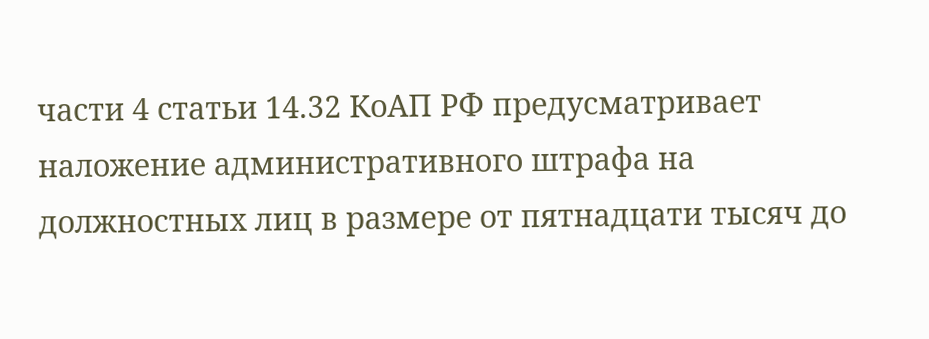части 4 статьи 14.32 КоАП РФ предусматривает наложение административного штрафа на должностных лиц в размере от пятнадцати тысяч до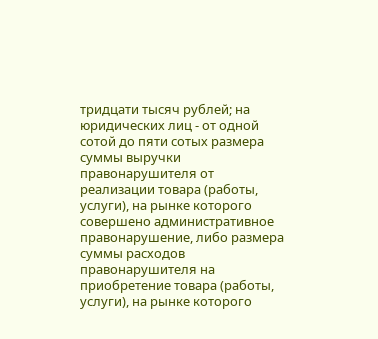тридцати тысяч рублей; на юридических лиц - от одной сотой до пяти сотых размера суммы выручки правонарушителя от реализации товара (работы, услуги), на рынке которого совершено административное правонарушение, либо размера суммы расходов правонарушителя на приобретение товара (работы, услуги), на рынке которого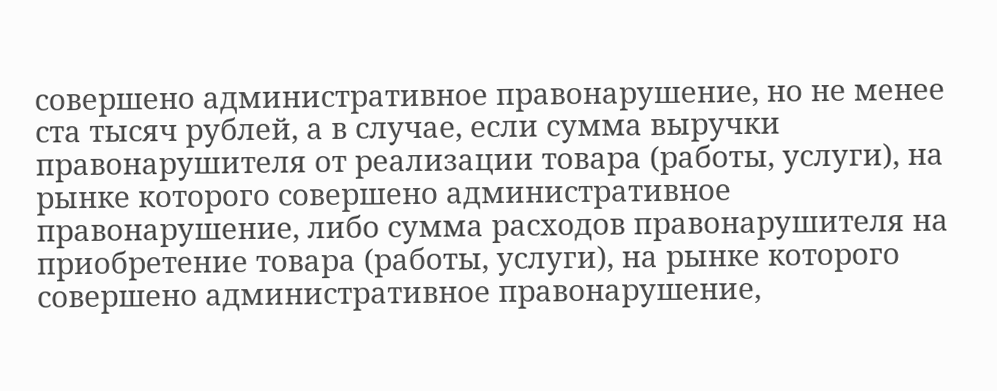совершено административное правонарушение, но не менее ста тысяч рублей, а в случае, если сумма выручки правонарушителя от реализации товара (работы, услуги), на рынке которого совершено административное правонарушение, либо сумма расходов правонарушителя на приобретение товара (работы, услуги), на рынке которого совершено административное правонарушение,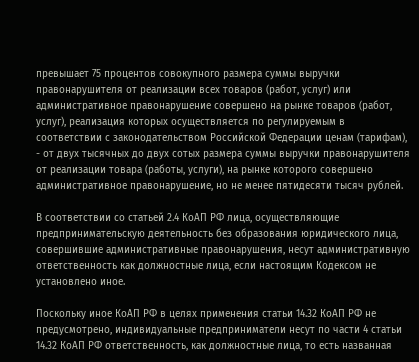превышает 75 процентов совокупного размера суммы выручки правонарушителя от реализации всех товаров (работ, услуг) или административное правонарушение совершено на рынке товаров (работ, услуг), реализация которых осуществляется по регулируемым в соответствии с законодательством Российской Федерации ценам (тарифам), - от двух тысячных до двух сотых размера суммы выручки правонарушителя от реализации товара (работы, услуги), на рынке которого совершено административное правонарушение, но не менее пятидесяти тысяч рублей.

В соответствии со статьей 2.4 КоАП РФ лица, осуществляющие предпринимательскую деятельность без образования юридического лица, совершившие административные правонарушения, несут административную ответственность как должностные лица, если настоящим Кодексом не установлено иное.

Поскольку иное КоАП РФ в целях применения статьи 14.32 КоАП РФ не предусмотрено, индивидуальные предприниматели несут по части 4 статьи 14.32 КоАП РФ ответственность, как должностные лица, то есть названная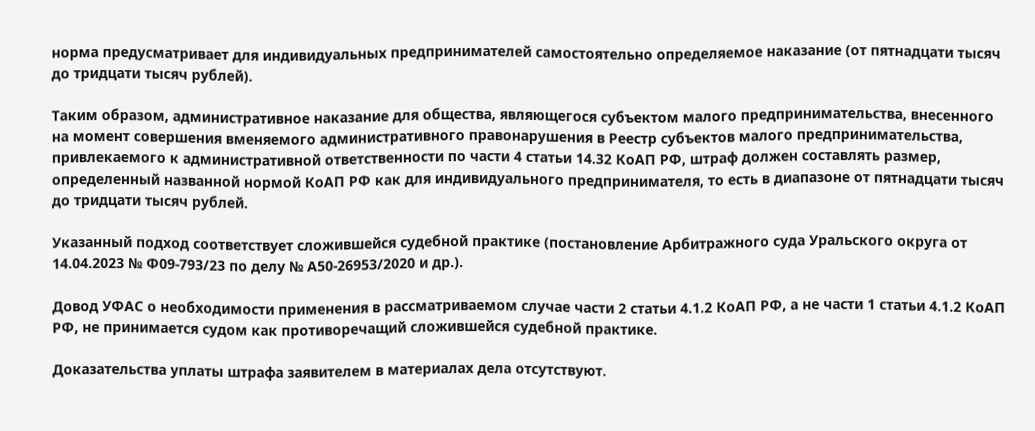норма предусматривает для индивидуальных предпринимателей самостоятельно определяемое наказание (от пятнадцати тысяч до тридцати тысяч рублей).

Таким образом, административное наказание для общества, являющегося субъектом малого предпринимательства, внесенного на момент совершения вменяемого административного правонарушения в Реестр субъектов малого предпринимательства, привлекаемого к административной ответственности по части 4 статьи 14.32 КоАП РФ, штраф должен составлять размер, определенный названной нормой КоАП РФ как для индивидуального предпринимателя, то есть в диапазоне от пятнадцати тысяч до тридцати тысяч рублей.

Указанный подход соответствует сложившейся судебной практике (постановление Арбитражного суда Уральского округа от 14.04.2023 № Ф09-793/23 по делу № А50-26953/2020 и др.).

Довод УФАС о необходимости применения в рассматриваемом случае части 2 статьи 4.1.2 КоАП РФ, а не части 1 статьи 4.1.2 КоАП РФ, не принимается судом как противоречащий сложившейся судебной практике.

Доказательства уплаты штрафа заявителем в материалах дела отсутствуют.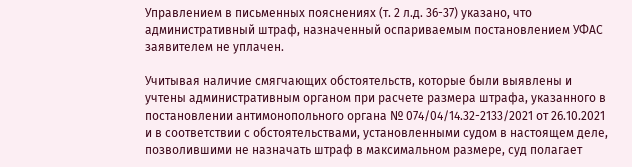Управлением в письменных пояснениях (т. 2 л.д. 36-37) указано, что административный штраф, назначенный оспариваемым постановлением УФАС заявителем не уплачен.

Учитывая наличие смягчающих обстоятельств, которые были выявлены и учтены административным органом при расчете размера штрафа, указанного в постановлении антимонопольного органа № 074/04/14.32-2133/2021 от 26.10.2021 и в соответствии с обстоятельствами, установленными судом в настоящем деле, позволившими не назначать штраф в максимальном размере, суд полагает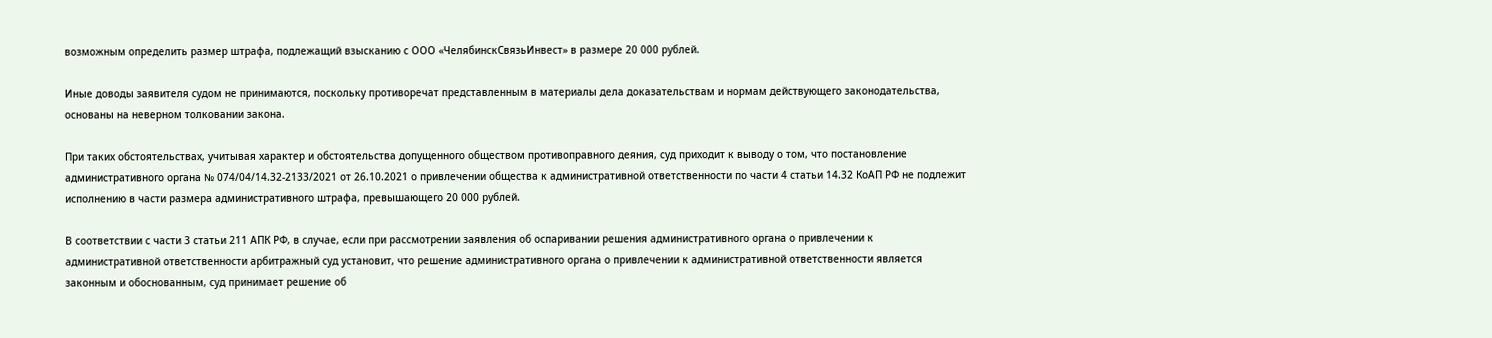возможным определить размер штрафа, подлежащий взысканию с ООО «ЧелябинскСвязьИнвест» в размере 20 000 рублей.

Иные доводы заявителя судом не принимаются, поскольку противоречат представленным в материалы дела доказательствам и нормам действующего законодательства, основаны на неверном толковании закона.

При таких обстоятельствах, учитывая характер и обстоятельства допущенного обществом противоправного деяния, суд приходит к выводу о том, что постановление административного органа № 074/04/14.32-2133/2021 от 26.10.2021 о привлечении общества к административной ответственности по части 4 статьи 14.32 КоАП РФ не подлежит исполнению в части размера административного штрафа, превышающего 20 000 рублей.

В соответствии с части 3 статьи 211 АПК РФ, в случае, если при рассмотрении заявления об оспаривании решения административного органа о привлечении к административной ответственности арбитражный суд установит, что решение административного органа о привлечении к административной ответственности является законным и обоснованным, суд принимает решение об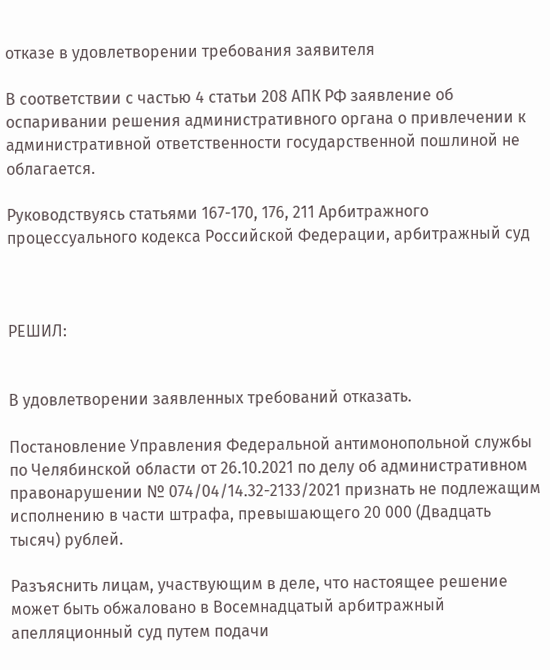отказе в удовлетворении требования заявителя

В соответствии с частью 4 статьи 208 АПК РФ заявление об оспаривании решения административного органа о привлечении к административной ответственности государственной пошлиной не облагается.

Руководствуясь статьями 167-170, 176, 211 Арбитражного процессуального кодекса Российской Федерации, арбитражный суд



РЕШИЛ:


В удовлетворении заявленных требований отказать.

Постановление Управления Федеральной антимонопольной службы по Челябинской области от 26.10.2021 по делу об административном правонарушении № 074/04/14.32-2133/2021 признать не подлежащим исполнению в части штрафа, превышающего 20 000 (Двадцать тысяч) рублей.

Разъяснить лицам, участвующим в деле, что настоящее решение может быть обжаловано в Восемнадцатый арбитражный апелляционный суд путем подачи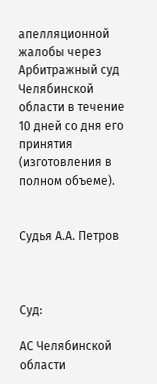апелляционной жалобы через Арбитражный суд Челябинской области в течение 10 дней со дня его принятия (изготовления в полном объеме).


Судья А.А. Петров



Суд:

АС Челябинской области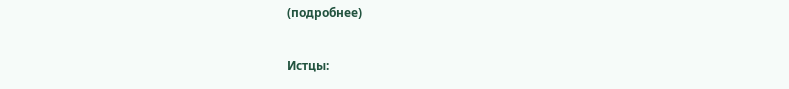(подробнее)

Истцы: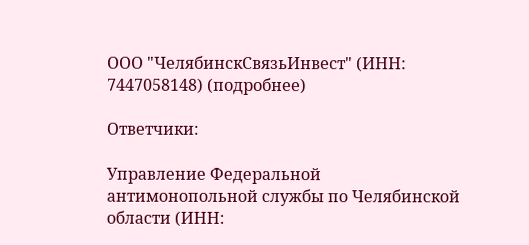ООО "ЧелябинскСвязьИнвест" (ИНН: 7447058148) (подробнее)

Ответчики:

Управление Федеральной антимонопольной службы по Челябинской области (ИНН: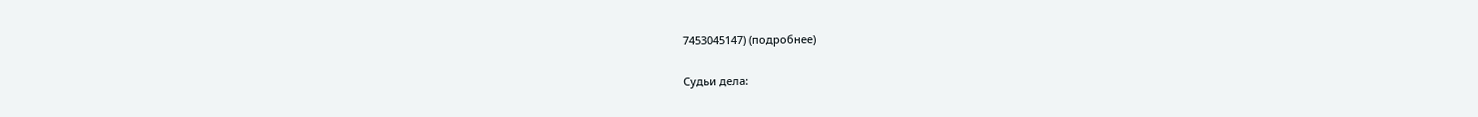7453045147) (подробнее)

Судьи дела: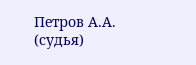Петров А.А. (судья)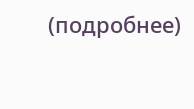(подробнее)